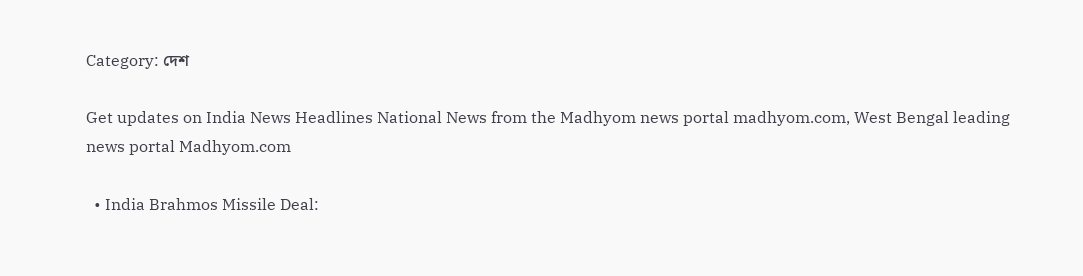Category: দেশ

Get updates on India News Headlines National News from the Madhyom news portal madhyom.com, West Bengal leading news portal Madhyom.com

  • India Brahmos Missile Deal: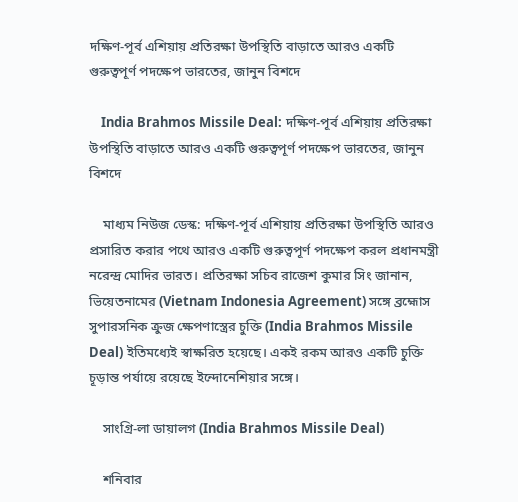দক্ষিণ-পূর্ব এশিয়ায় প্রতিরক্ষা উপস্থিতি বাড়াতে আরও একটি গুরুত্বপূর্ণ পদক্ষেপ ভারতের, জানুন বিশদে

    India Brahmos Missile Deal: দক্ষিণ-পূর্ব এশিয়ায় প্রতিরক্ষা উপস্থিতি বাড়াতে আরও একটি গুরুত্বপূর্ণ পদক্ষেপ ভারতের, জানুন বিশদে

    মাধ্যম নিউজ ডেস্ক: দক্ষিণ-পূর্ব এশিয়ায় প্রতিরক্ষা উপস্থিতি আরও প্রসারিত করার পথে আরও একটি গুরুত্বপূর্ণ পদক্ষেপ করল প্রধানমন্ত্রী নরেন্দ্র মোদির ভারত। প্রতিরক্ষা সচিব রাজেশ কুমার সিং জানান, ভিয়েতনামের (Vietnam Indonesia Agreement) সঙ্গে ব্রহ্মোস সুপারসনিক ক্রুজ ক্ষেপণাস্ত্রের চুক্তি (India Brahmos Missile Deal) ইতিমধ্যেই স্বাক্ষরিত হয়েছে। একই রকম আরও একটি চুক্তি চূড়ান্ত পর্যায়ে রয়েছে ইন্দোনেশিয়ার সঙ্গে।

    সাংগ্রি-লা ডায়ালগ (India Brahmos Missile Deal)

    শনিবার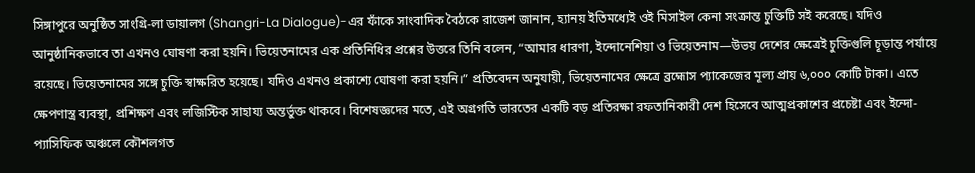সিঙ্গাপুরে অনুষ্ঠিত সাংগ্রি-লা ডায়ালগ (Shangri-La Dialogue)-এর ফাঁকে সাংবাদিক বৈঠকে রাজেশ জানান, হ্যানয় ইতিমধ্যেই ওই মিসাইল কেনা সংক্রান্ত চুক্তিটি সই করেছে। যদিও আনুষ্ঠানিকভাবে তা এখনও ঘোষণা করা হয়নি। ভিয়েতনামের এক প্রতিনিধির প্রশ্নের উত্তরে তিনি বলেন, “আমার ধারণা, ইন্দোনেশিয়া ও ভিয়েতনাম—উভয় দেশের ক্ষেত্রেই চুক্তিগুলি চূড়ান্ত পর্যায়ে রয়েছে। ভিয়েতনামের সঙ্গে চুক্তি স্বাক্ষরিত হয়েছে। যদিও এখনও প্রকাশ্যে ঘোষণা করা হয়নি।” প্রতিবেদন অনুযায়ী, ভিয়েতনামের ক্ষেত্রে ব্রহ্মোস প্যাকেজের মূল্য প্রায় ৬,০০০ কোটি টাকা। এতে ক্ষেপণাস্ত্র ব্যবস্থা, প্রশিক্ষণ এবং লজিস্টিক সাহায্য অন্তর্ভুক্ত থাকবে। বিশেষজ্ঞদের মতে, এই অগ্রগতি ভারতের একটি বড় প্রতিরক্ষা রফতানিকারী দেশ হিসেবে আত্মপ্রকাশের প্রচেষ্টা এবং ইন্দো-প্যাসিফিক অঞ্চলে কৌশলগত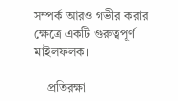সম্পর্ক আরও গভীর করার ক্ষেত্রে একটি গুরুত্বপূর্ণ মাইলফলক।

    প্রতিরক্ষা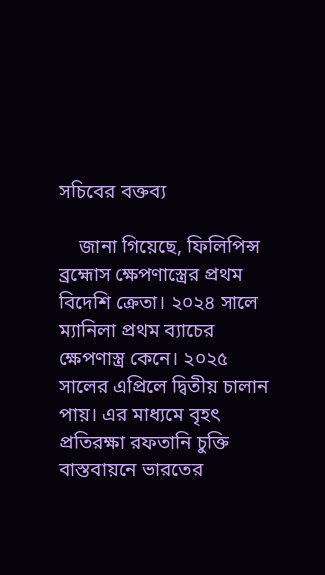সচিবের বক্তব্য

    জানা গিয়েছে, ফিলিপিন্স ব্রহ্মোস ক্ষেপণাস্ত্রের প্রথম বিদেশি ক্রেতা। ২০২৪ সালে ম্যানিলা প্রথম ব্যাচের ক্ষেপণাস্ত্র কেনে। ২০২৫ সালের এপ্রিলে দ্বিতীয় চালান পায়। এর মাধ্যমে বৃহৎ প্রতিরক্ষা রফতানি চুক্তি বাস্তবায়নে ভারতের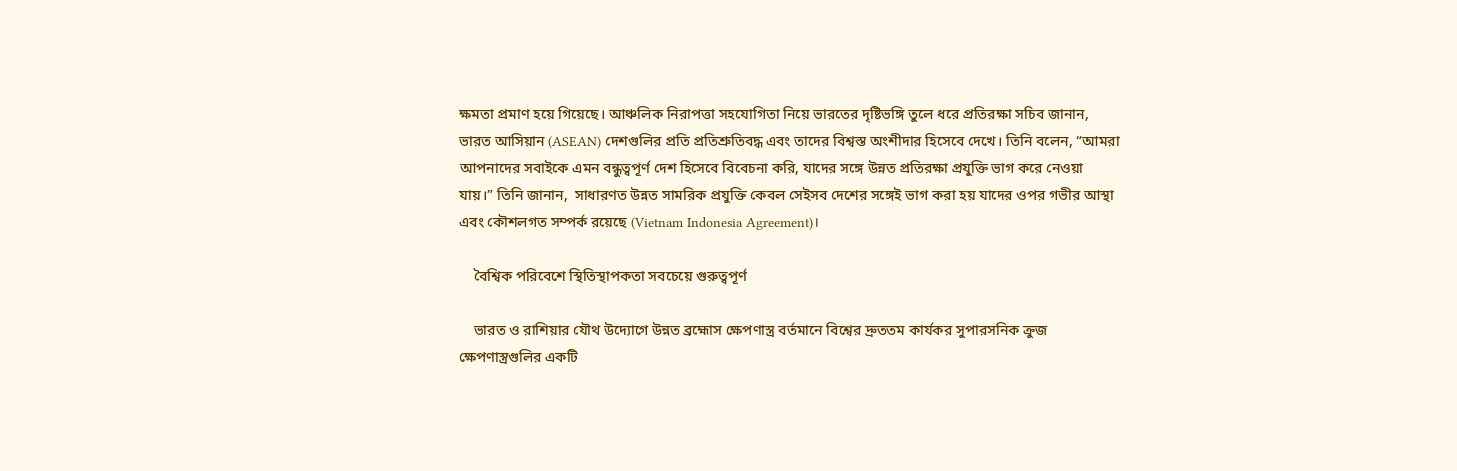ক্ষমতা প্রমাণ হয়ে গিয়েছে। আঞ্চলিক নিরাপত্তা সহযোগিতা নিয়ে ভারতের দৃষ্টিভঙ্গি তুলে ধরে প্রতিরক্ষা সচিব জানান, ভারত আসিয়ান (ASEAN) দেশগুলির প্রতি প্রতিশ্রুতিবদ্ধ এবং তাদের বিশ্বস্ত অংশীদার হিসেবে দেখে। তিনি বলেন, “আমরা আপনাদের সবাইকে এমন বন্ধুত্বপূর্ণ দেশ হিসেবে বিবেচনা করি, যাদের সঙ্গে উন্নত প্রতিরক্ষা প্রযুক্তি ভাগ করে নেওয়া যায়।” তিনি জানান,  সাধারণত উন্নত সামরিক প্রযুক্তি কেবল সেইসব দেশের সঙ্গেই ভাগ করা হয় যাদের ওপর গভীর আস্থা এবং কৌশলগত সম্পর্ক রয়েছে (Vietnam Indonesia Agreement)।

    বৈশ্বিক পরিবেশে স্থিতিস্থাপকতা সবচেয়ে গুরুত্বপূর্ণ

    ভারত ও রাশিয়ার যৌথ উদ্যোগে উন্নত ব্রহ্মোস ক্ষেপণাস্ত্র বর্তমানে বিশ্বের দ্রুততম কার্যকর সুপারসনিক ক্রুজ ক্ষেপণাস্ত্রগুলির একটি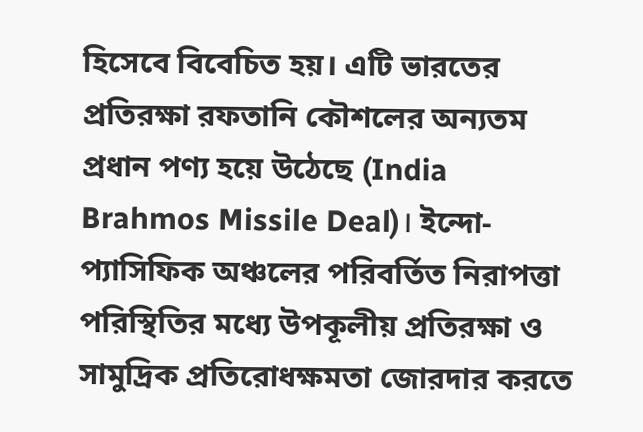হিসেবে বিবেচিত হয়। এটি ভারতের প্রতিরক্ষা রফতানি কৌশলের অন্যতম প্রধান পণ্য হয়ে উঠেছে (India Brahmos Missile Deal)। ইন্দো-প্যাসিফিক অঞ্চলের পরিবর্তিত নিরাপত্তা পরিস্থিতির মধ্যে উপকূলীয় প্রতিরক্ষা ও সামুদ্রিক প্রতিরোধক্ষমতা জোরদার করতে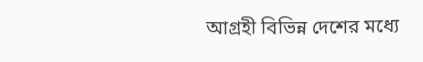আগ্রহী বিভিন্ন দেশের মধ্যে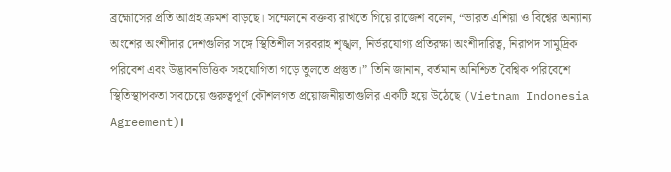ব্রহ্মোসের প্রতি আগ্রহ ক্রমশ বাড়ছে। সম্মেলনে বক্তব্য রাখতে গিয়ে রাজেশ বলেন, “ভারত এশিয়া ও বিশ্বের অন্যান্য অংশের অংশীদার দেশগুলির সঙ্গে স্থিতিশীল সরবরাহ শৃঙ্খল, নির্ভরযোগ্য প্রতিরক্ষা অংশীদারিত্ব, নিরাপদ সামুদ্রিক পরিবেশ এবং উদ্ভাবনভিত্তিক সহযোগিতা গড়ে তুলতে প্রস্তুত।” তিনি জানান, বর্তমান অনিশ্চিত বৈশ্বিক পরিবেশে স্থিতিস্থাপকতা সবচেয়ে গুরুত্বপূর্ণ কৌশলগত প্রয়োজনীয়তাগুলির একটি হয়ে উঠেছে (Vietnam Indonesia Agreement)।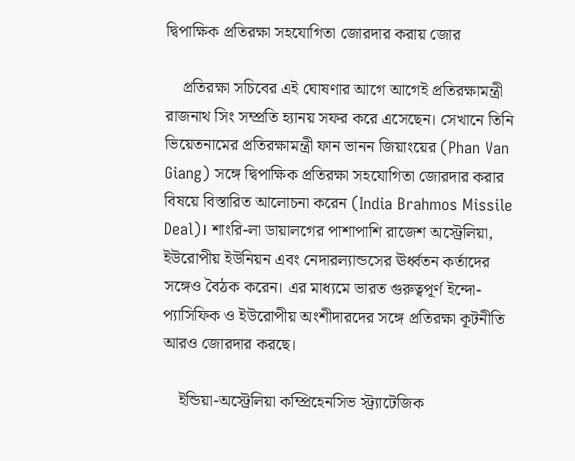দ্বিপাক্ষিক প্রতিরক্ষা সহযোগিতা জোরদার করায় জোর

    প্রতিরক্ষা সচিবের এই ঘোষণার আগে আগেই প্রতিরক্ষামন্ত্রী রাজনাথ সিং সম্প্রতি হ্যানয় সফর করে এসেছেন। সেখানে তিনি ভিয়েতনামের প্রতিরক্ষামন্ত্রী ফান ভানন জিয়াংয়ের (Phan Van Giang) সঙ্গে দ্বিপাক্ষিক প্রতিরক্ষা সহযোগিতা জোরদার করার বিষয়ে বিস্তারিত আলোচনা করেন (India Brahmos Missile Deal)। শাংরি-লা ডায়ালগের পাশাপাশি রাজেশ অস্ট্রেলিয়া, ইউরোপীয় ইউনিয়ন এবং নেদারল্যান্ডসের ঊর্ধ্বতন কর্তাদের সঙ্গেও বৈঠক করেন। এর মাধ্যমে ভারত গুরুত্বপূর্ণ ইন্দো-প্যাসিফিক ও ইউরোপীয় অংশীদারদের সঙ্গে প্রতিরক্ষা কূটনীতি আরও জোরদার করছে।

    ইন্ডিয়া-অস্ট্রেলিয়া কম্প্রিহেনসিভ স্ট্র্যাটেজিক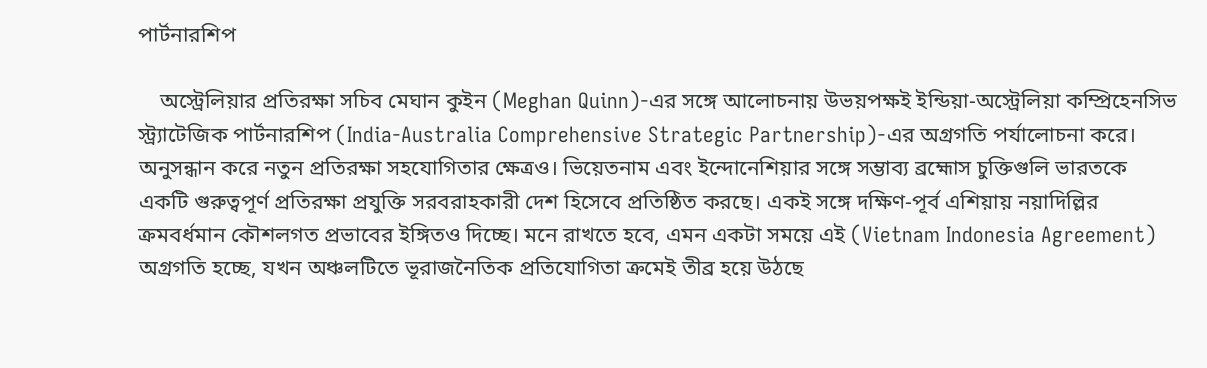পার্টনারশিপ

    অস্ট্রেলিয়ার প্রতিরক্ষা সচিব মেঘান কুইন (Meghan Quinn)-এর সঙ্গে আলোচনায় উভয়পক্ষই ইন্ডিয়া-অস্ট্রেলিয়া কম্প্রিহেনসিভ স্ট্র্যাটেজিক পার্টনারশিপ (India-Australia Comprehensive Strategic Partnership)-এর অগ্রগতি পর্যালোচনা করে। অনুসন্ধান করে নতুন প্রতিরক্ষা সহযোগিতার ক্ষেত্রও। ভিয়েতনাম এবং ইন্দোনেশিয়ার সঙ্গে সম্ভাব্য ব্রহ্মোস চুক্তিগুলি ভারতকে একটি গুরুত্বপূর্ণ প্রতিরক্ষা প্রযুক্তি সরবরাহকারী দেশ হিসেবে প্রতিষ্ঠিত করছে। একই সঙ্গে দক্ষিণ-পূর্ব এশিয়ায় নয়াদিল্লির ক্রমবর্ধমান কৌশলগত প্রভাবের ইঙ্গিতও দিচ্ছে। মনে রাখতে হবে, এমন একটা সময়ে এই (Vietnam Indonesia Agreement) অগ্রগতি হচ্ছে, যখন অঞ্চলটিতে ভূরাজনৈতিক প্রতিযোগিতা ক্রমেই তীব্র হয়ে উঠছে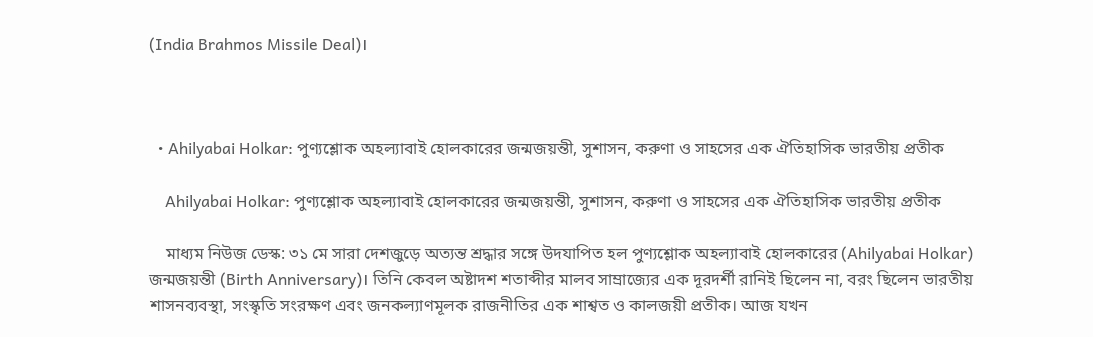(India Brahmos Missile Deal)।



  • Ahilyabai Holkar: পুণ্যশ্লোক অহল্যাবাই হোলকারের জন্মজয়ন্তী, সুশাসন, করুণা ও সাহসের এক ঐতিহাসিক ভারতীয় প্রতীক

    Ahilyabai Holkar: পুণ্যশ্লোক অহল্যাবাই হোলকারের জন্মজয়ন্তী, সুশাসন, করুণা ও সাহসের এক ঐতিহাসিক ভারতীয় প্রতীক

    মাধ্যম নিউজ ডেস্ক: ৩১ মে সারা দেশজুড়ে অত্যন্ত শ্রদ্ধার সঙ্গে উদযাপিত হল পুণ্যশ্লোক অহল্যাবাই হোলকারের (Ahilyabai Holkar) জন্মজয়ন্তী (Birth Anniversary)। তিনি কেবল অষ্টাদশ শতাব্দীর মালব সাম্রাজ্যের এক দূরদর্শী রানিই ছিলেন না, বরং ছিলেন ভারতীয় শাসনব্যবস্থা, সংস্কৃতি সংরক্ষণ এবং জনকল্যাণমূলক রাজনীতির এক শাশ্বত ও কালজয়ী প্রতীক। আজ যখন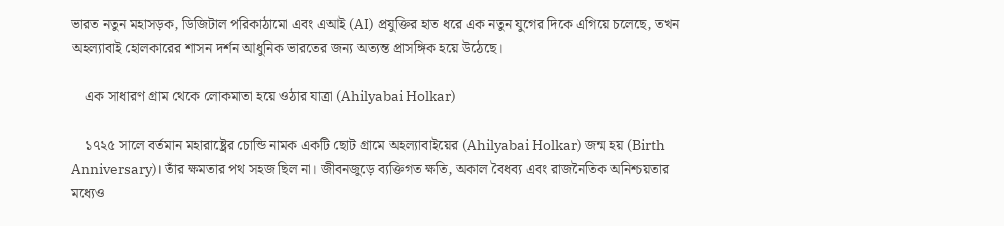ভারত নতুন মহাসড়ক, ডিজিটাল পরিকাঠামো এবং এআই (AI) প্রযুক্তির হাত ধরে এক নতুন যুগের দিকে এগিয়ে চলেছে, তখন অহল্যাবাই হোলকারের শাসন দর্শন আধুনিক ভারতের জন্য অত্যন্ত প্রাসঙ্গিক হয়ে উঠেছে।

    এক সাধারণ গ্রাম থেকে লোকমাতা হয়ে ওঠার যাত্রা (Ahilyabai Holkar)

    ১৭২৫ সালে বর্তমান মহারাষ্ট্রের চোন্ডি নামক একটি ছোট গ্রামে অহল্যাবাইয়ের (Ahilyabai Holkar) জন্ম হয় (Birth Anniversary)। তাঁর ক্ষমতার পথ সহজ ছিল না। জীবনজুড়ে ব্যক্তিগত ক্ষতি, অকাল বৈধব্য এবং রাজনৈতিক অনিশ্চয়তার মধ্যেও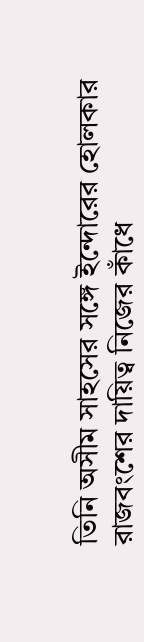তিনি অসীম সাহসের সঙ্গে ইন্দোরের হোলকার রাজবংশের দায়িত্ব নিজের কাঁধে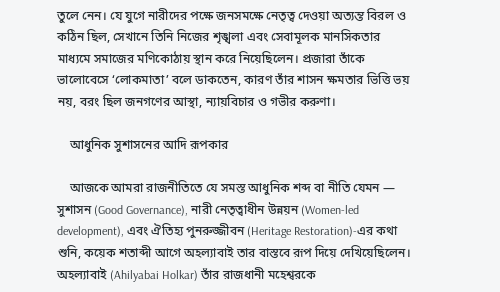তুলে নেন। যে যুগে নারীদের পক্ষে জনসমক্ষে নেতৃত্ব দেওয়া অত্যন্ত বিরল ও কঠিন ছিল, সেখানে তিনি নিজের শৃঙ্খলা এবং সেবামূলক মানসিকতার মাধ্যমে সমাজের মণিকোঠায় স্থান করে নিয়েছিলেন। প্রজারা তাঁকে ভালোবেসে ‘লোকমাতা’ বলে ডাকতেন, কারণ তাঁর শাসন ক্ষমতার ভিত্তি ভয় নয়, বরং ছিল জনগণের আস্থা, ন্যায়বিচার ও গভীর করুণা।

    আধুনিক সুশাসনের আদি রূপকার

    আজকে আমরা রাজনীতিতে যে সমস্ত আধুনিক শব্দ বা নীতি যেমন — সুশাসন (Good Governance), নারী নেতৃত্বাধীন উন্নয়ন (Women-led development), এবং ঐতিহ্য পুনরুজ্জীবন (Heritage Restoration)-এর কথা শুনি, কয়েক শতাব্দী আগে অহল্যাবাই তার বাস্তবে রূপ দিয়ে দেখিয়েছিলেন। অহল্যাবাই (Ahilyabai Holkar) তাঁর রাজধানী মহেশ্বরকে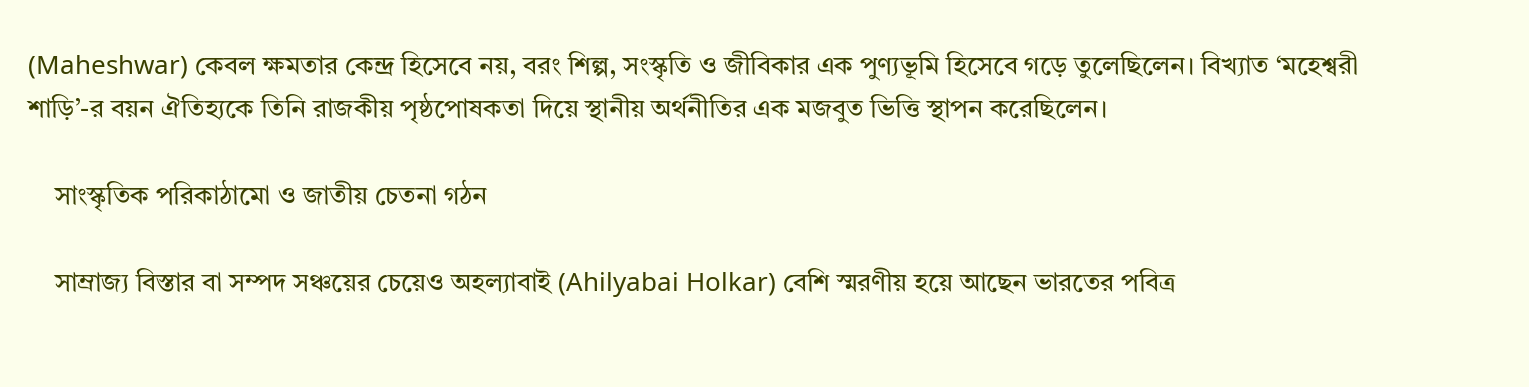(Maheshwar) কেবল ক্ষমতার কেন্দ্র হিসেবে নয়, বরং শিল্প, সংস্কৃতি ও জীবিকার এক পুণ্যভূমি হিসেবে গড়ে তুলেছিলেন। বিখ্যাত ‘মহেশ্বরী শাড়ি’-র বয়ন ঐতিহ্যকে তিনি রাজকীয় পৃষ্ঠপোষকতা দিয়ে স্থানীয় অর্থনীতির এক মজবুত ভিত্তি স্থাপন করেছিলেন।

    সাংস্কৃতিক পরিকাঠামো ও জাতীয় চেতনা গঠন

    সাম্রাজ্য বিস্তার বা সম্পদ সঞ্চয়ের চেয়েও অহল্যাবাই (Ahilyabai Holkar) বেশি স্মরণীয় হয়ে আছেন ভারতের পবিত্র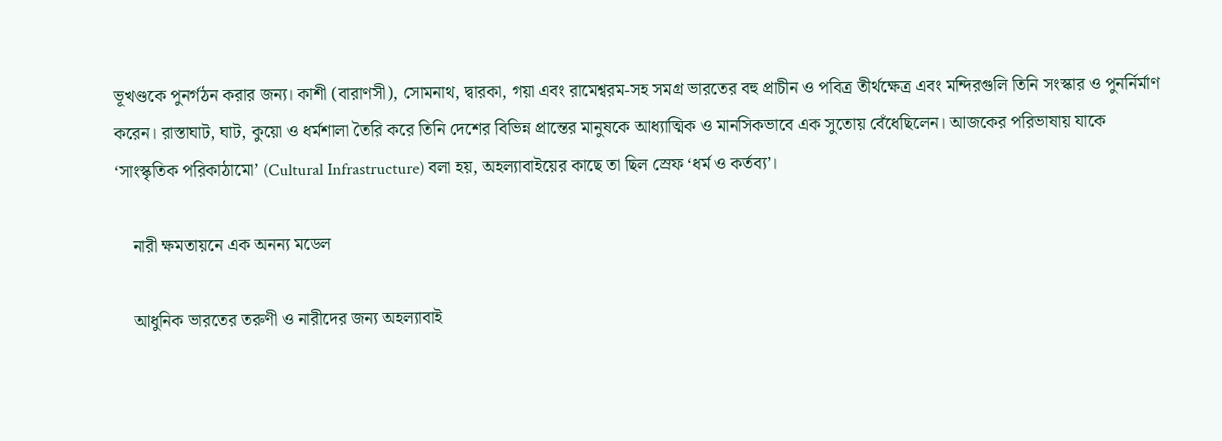ভূখণ্ডকে পুনর্গঠন করার জন্য। কাশী (বারাণসী), সোমনাথ, দ্বারকা, গয়া এবং রামেশ্বরম-সহ সমগ্র ভারতের বহু প্রাচীন ও পবিত্র তীর্থক্ষেত্র এবং মন্দিরগুলি তিনি সংস্কার ও পুনর্নির্মাণ করেন। রাস্তাঘাট, ঘাট, কুয়ো ও ধর্মশালা তৈরি করে তিনি দেশের বিভিন্ন প্রান্তের মানুষকে আধ্যাত্মিক ও মানসিকভাবে এক সুতোয় বেঁধেছিলেন। আজকের পরিভাষায় যাকে ‘সাংস্কৃতিক পরিকাঠামো’ (Cultural Infrastructure) বলা হয়, অহল্যাবাইয়ের কাছে তা ছিল স্রেফ ‘ধর্ম ও কর্তব্য’।

    নারী ক্ষমতায়নে এক অনন্য মডেল

    আধুনিক ভারতের তরুণী ও নারীদের জন্য অহল্যাবাই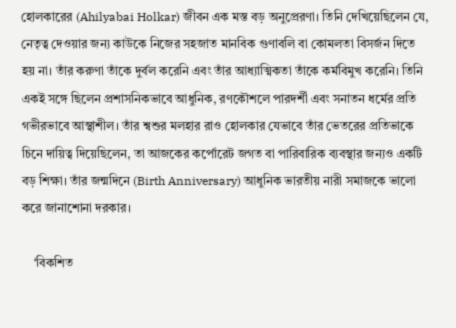হোলকারের (Ahilyabai Holkar) জীবন এক মস্ত বড় অনুপ্রেরণা। তিনি দেখিয়েছিলেন যে, নেতৃত্ব দেওয়ার জন্য কাউকে নিজের সহজাত মানবিক গুণাবলি বা কোমলতা বিসর্জন দিতে হয় না। তাঁর করুণা তাঁকে দুর্বল করেনি এবং তাঁর আধ্যাত্মিকতা তাঁকে কর্মবিমুখ করেনি। তিনি একই সঙ্গে ছিলেন প্রশাসনিকভাবে আধুনিক, রণকৌশলে পারদর্শী এবং সনাতন ধর্মের প্রতি গভীরভাবে আস্থাশীল। তাঁর শ্বশুর মলহার রাও হোলকার যেভাবে তাঁর ভেতরের প্রতিভাকে চিনে দায়িত্ব দিয়েছিলেন, তা আজকের কর্পোরেট জগত বা পারিবারিক ব্যবস্থার জন্যও একটি বড় শিক্ষা। তাঁর জন্মদিনে (Birth Anniversary) আধুনিক ভারতীয় নারী সমাজকে ভালো করে জানাশোনা দরকার।

    ‘বিকশিত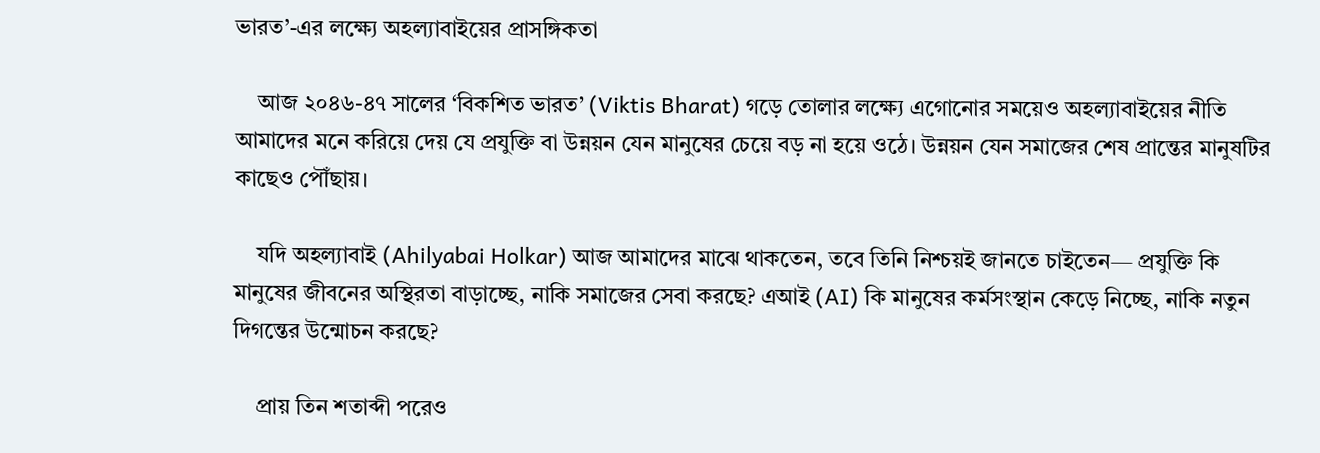ভারত’-এর লক্ষ্যে অহল্যাবাইয়ের প্রাসঙ্গিকতা

    আজ ২০৪৬-৪৭ সালের ‘বিকশিত ভারত’ (Viktis Bharat) গড়ে তোলার লক্ষ্যে এগোনোর সময়েও অহল্যাবাইয়ের নীতি আমাদের মনে করিয়ে দেয় যে প্রযুক্তি বা উন্নয়ন যেন মানুষের চেয়ে বড় না হয়ে ওঠে। উন্নয়ন যেন সমাজের শেষ প্রান্তের মানুষটির কাছেও পৌঁছায়।

    যদি অহল্যাবাই (Ahilyabai Holkar) আজ আমাদের মাঝে থাকতেন, তবে তিনি নিশ্চয়ই জানতে চাইতেন— প্রযুক্তি কি মানুষের জীবনের অস্থিরতা বাড়াচ্ছে, নাকি সমাজের সেবা করছে? এআই (AI) কি মানুষের কর্মসংস্থান কেড়ে নিচ্ছে, নাকি নতুন দিগন্তের উন্মোচন করছে?

    প্রায় তিন শতাব্দী পরেও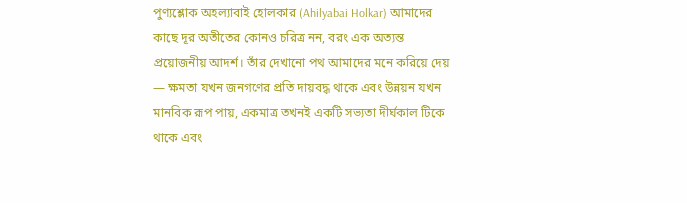পুণ্যশ্লোক অহল্যাবাই হোলকার (Ahilyabai Holkar) আমাদের কাছে দূর অতীতের কোনও চরিত্র নন, বরং এক অত্যন্ত প্রয়োজনীয় আদর্শ। তাঁর দেখানো পথ আমাদের মনে করিয়ে দেয় — ক্ষমতা যখন জনগণের প্রতি দায়বদ্ধ থাকে এবং উন্নয়ন যখন মানবিক রূপ পায়, একমাত্র তখনই একটি সভ্যতা দীর্ঘকাল টিকে থাকে এবং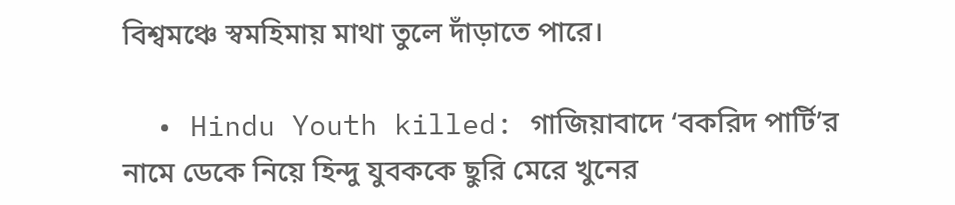বিশ্বমঞ্চে স্বমহিমায় মাথা তুলে দাঁড়াতে পারে।

  • Hindu Youth killed: গাজিয়াবাদে ‘বকরিদ পার্টি’র নামে ডেকে নিয়ে হিন্দু যুবককে ছুরি মেরে খুনের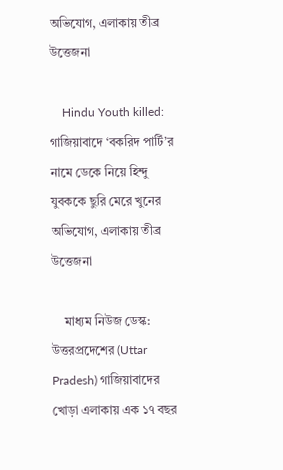অভিযোগ, এলাকায় তীব্র উত্তেজনা

    Hindu Youth killed: গাজিয়াবাদে ‘বকরিদ পার্টি’র নামে ডেকে নিয়ে হিন্দু যুবককে ছুরি মেরে খুনের অভিযোগ, এলাকায় তীব্র উত্তেজনা

    মাধ্যম নিউজ ডেস্ক: উত্তরপ্রদেশের (Uttar Pradesh) গাজিয়াবাদের খোড়া এলাকায় এক ১৭ বছর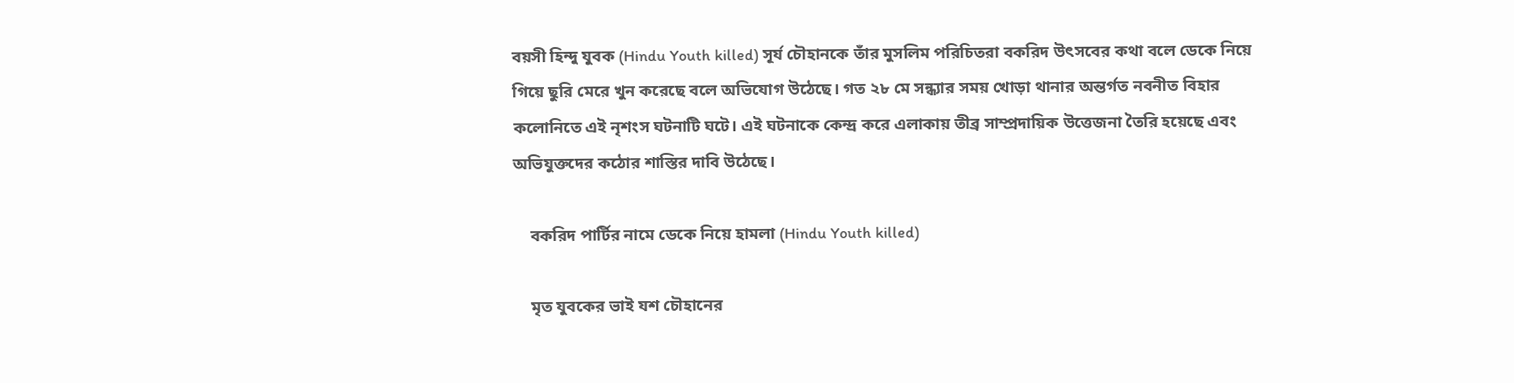বয়সী হিন্দু যুবক (Hindu Youth killed) সূর্য চৌহানকে তাঁর মুসলিম পরিচিতরা বকরিদ উৎসবের কথা বলে ডেকে নিয়ে গিয়ে ছুরি মেরে খুন করেছে বলে অভিযোগ উঠেছে। গত ২৮ মে সন্ধ্যার সময় খোড়া থানার অন্তর্গত নবনীত বিহার কলোনিতে এই নৃশংস ঘটনাটি ঘটে। এই ঘটনাকে কেন্দ্র করে এলাকায় তীব্র সাম্প্রদায়িক উত্তেজনা তৈরি হয়েছে এবং অভিযুক্তদের কঠোর শাস্তির দাবি উঠেছে।

    বকরিদ পার্টির নামে ডেকে নিয়ে হামলা (Hindu Youth killed)

    মৃত যুবকের ভাই যশ চৌহানের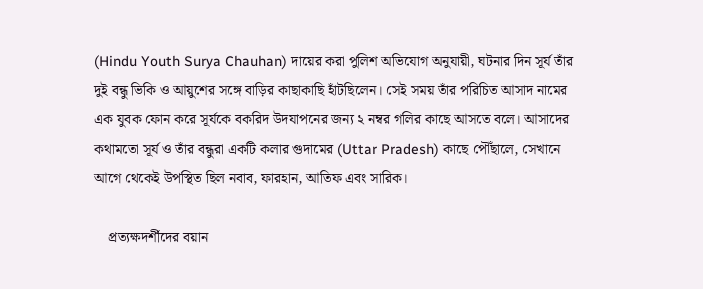(Hindu Youth Surya Chauhan) দায়ের করা পুলিশ অভিযোগ অনুযায়ী, ঘটনার দিন সূর্য তাঁর দুই বন্ধু ভিকি ও আয়ুশের সঙ্গে বাড়ির কাছাকাছি হাঁটছিলেন। সেই সময় তাঁর পরিচিত আসাদ নামের এক যুবক ফোন করে সূর্যকে বকরিদ উদযাপনের জন্য ২ নম্বর গলির কাছে আসতে বলে। আসাদের কথামতো সূর্য ও তাঁর বন্ধুরা একটি কলার গুদামের (Uttar Pradesh) কাছে পৌঁছালে, সেখানে আগে থেকেই উপস্থিত ছিল নবাব, ফারহান, আতিফ এবং সারিক।

    প্রত্যক্ষদর্শীদের বয়ান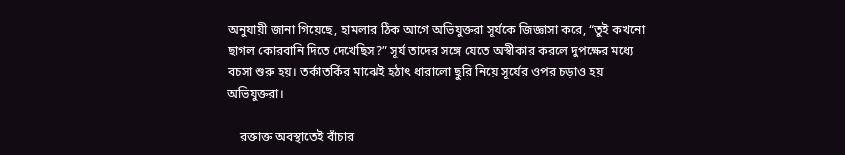অনুযায়ী জানা গিয়েছে, হামলার ঠিক আগে অভিযুক্তরা সূর্যকে জিজ্ঞাসা করে, “তুই কখনো ছাগল কোরবানি দিতে দেখেছিস?” সূর্য তাদের সঙ্গে যেতে অস্বীকার করলে দুপক্ষের মধ্যে বচসা শুরু হয়। তর্কাতর্কির মাঝেই হঠাৎ ধারালো ছুরি নিয়ে সূর্যের ওপর চড়াও হয় অভিযুক্তরা।

    রক্তাক্ত অবস্থাতেই বাঁচার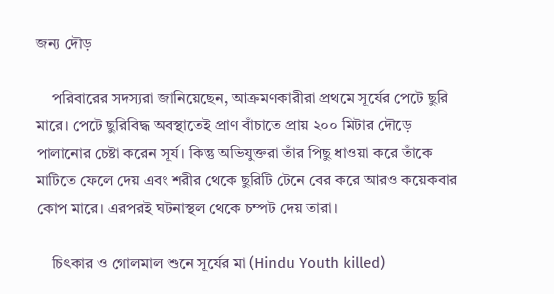জন্য দৌড়

    পরিবারের সদস্যরা জানিয়েছেন, আক্রমণকারীরা প্রথমে সূর্যের পেটে ছুরি মারে। পেটে ছুরিবিদ্ধ অবস্থাতেই প্রাণ বাঁচাতে প্রায় ২০০ মিটার দৌড়ে পালানোর চেষ্টা করেন সূর্য। কিন্তু অভিযুক্তরা তাঁর পিছু ধাওয়া করে তাঁকে মাটিতে ফেলে দেয় এবং শরীর থেকে ছুরিটি টেনে বের করে আরও কয়েকবার কোপ মারে। এরপরই ঘটনাস্থল থেকে চম্পট দেয় তারা।

    চিৎকার ও গোলমাল শুনে সূর্যের মা (Hindu Youth killed)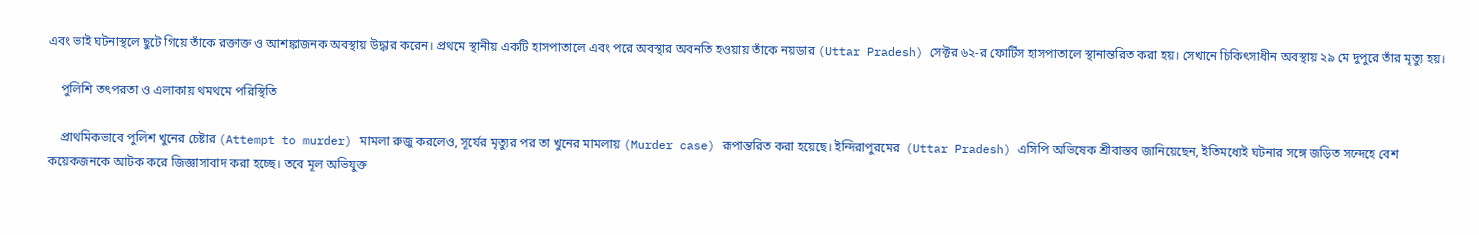এবং ভাই ঘটনাস্থলে ছুটে গিয়ে তাঁকে রক্তাক্ত ও আশঙ্কাজনক অবস্থায় উদ্ধার করেন। প্রথমে স্থানীয় একটি হাসপাতালে এবং পরে অবস্থার অবনতি হওয়ায় তাঁকে নয়ডার (Uttar Pradesh) সেক্টর ৬২-র ফোর্টিস হাসপাতালে স্থানান্তরিত করা হয়। সেখানে চিকিৎসাধীন অবস্থায় ২৯ মে দুপুরে তাঁর মৃত্যু হয়।

    পুলিশি তৎপরতা ও এলাকায় থমথমে পরিস্থিতি

    প্রাথমিকভাবে পুলিশ খুনের চেষ্টার (Attempt to murder) মামলা রুজু করলেও, সূর্যের মৃত্যুর পর তা খুনের মামলায় (Murder case) রূপান্তরিত করা হয়েছে। ইন্দিরাপুরমের  (Uttar Pradesh) এসিপি অভিষেক শ্রীবাস্তব জানিয়েছেন, ইতিমধ্যেই ঘটনার সঙ্গে জড়িত সন্দেহে বেশ কয়েকজনকে আটক করে জিজ্ঞাসাবাদ করা হচ্ছে। তবে মূল অভিযুক্ত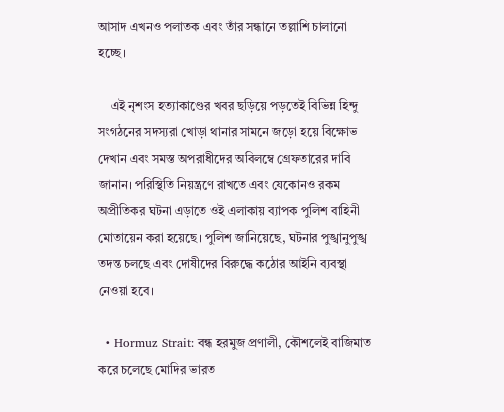আসাদ এখনও পলাতক এবং তাঁর সন্ধানে তল্লাশি চালানো হচ্ছে।

    এই নৃশংস হত্যাকাণ্ডের খবর ছড়িয়ে পড়তেই বিভিন্ন হিন্দু সংগঠনের সদস্যরা খোড়া থানার সামনে জড়ো হয়ে বিক্ষোভ দেখান এবং সমস্ত অপরাধীদের অবিলম্বে গ্রেফতারের দাবি জানান। পরিস্থিতি নিয়ন্ত্রণে রাখতে এবং যেকোনও রকম অপ্রীতিকর ঘটনা এড়াতে ওই এলাকায় ব্যাপক পুলিশ বাহিনী মোতায়েন করা হয়েছে। পুলিশ জানিয়েছে, ঘটনার পুঙ্খানুপুঙ্খ তদন্ত চলছে এবং দোষীদের বিরুদ্ধে কঠোর আইনি ব্যবস্থা নেওয়া হবে।

  • Hormuz Strait: বন্ধ হরমুজ প্রণালী, কৌশলেই বাজিমাত করে চলেছে মোদির ভারত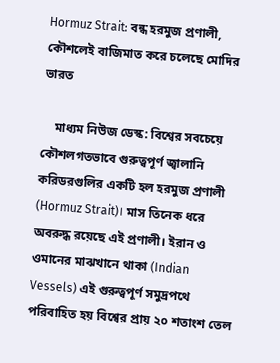Hormuz Strait: বন্ধ হরমুজ প্রণালী, কৌশলেই বাজিমাত করে চলেছে মোদির ভারত

    মাধ্যম নিউজ ডেস্ক: বিশ্বের সবচেয়ে কৌশলগতভাবে গুরুত্বপূর্ণ জ্বালানি করিডরগুলির একটি হল হরমুজ প্রণালী (Hormuz Strait)। মাস তিনেক ধরে অবরুদ্ধ রয়েছে এই প্রণালী। ইরান ও ওমানের মাঝখানে থাকা (Indian Vessels) এই গুরুত্বপূর্ণ সমুদ্রপথে পরিবাহিত হয় বিশ্বের প্রায় ২০ শতাংশ তেল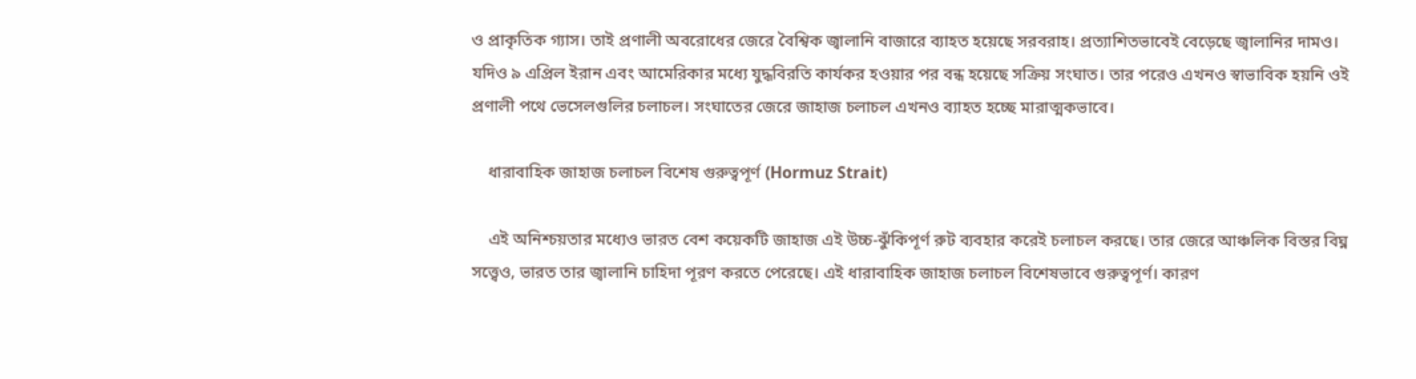ও প্রাকৃতিক গ্যাস। তাই প্রণালী অবরোধের জেরে বৈশ্বিক জ্বালানি বাজারে ব্যাহত হয়েছে সরবরাহ। প্রত্যাশিতভাবেই বেড়েছে জ্বালানির দামও। যদিও ৯ এপ্রিল ইরান এবং আমেরিকার মধ্যে যুদ্ধবিরতি কার্যকর হওয়ার পর বন্ধ হয়েছে সক্রিয় সংঘাত। তার পরেও এখনও স্বাভাবিক হয়নি ওই প্রণালী পথে ভেসেলগুলির চলাচল। সংঘাতের জেরে জাহাজ চলাচল এখনও ব্যাহত হচ্ছে মারাত্মকভাবে।

    ধারাবাহিক জাহাজ চলাচল বিশেষ গুরুত্বপূর্ণ (Hormuz Strait)

    এই অনিশ্চয়তার মধ্যেও ভারত বেশ কয়েকটি জাহাজ এই উচ্চ-ঝুঁকিপূর্ণ রুট ব্যবহার করেই চলাচল করছে। তার জেরে আঞ্চলিক বিস্তর বিঘ্ন সত্ত্বেও, ভারত তার জ্বালানি চাহিদা পূরণ করতে পেরেছে। এই ধারাবাহিক জাহাজ চলাচল বিশেষভাবে গুরুত্বপূর্ণ। কারণ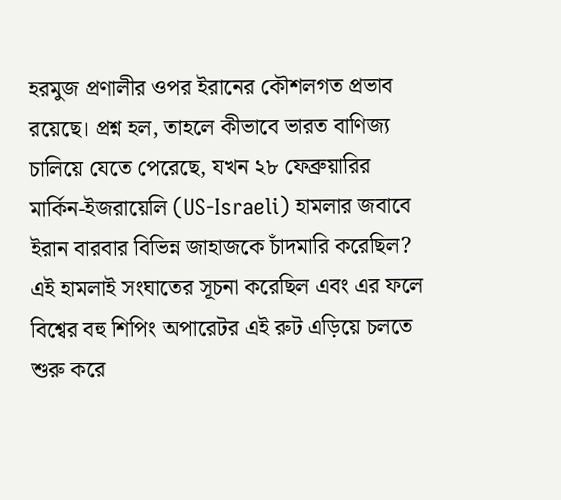হরমুজ প্রণালীর ওপর ইরানের কৌশলগত প্রভাব রয়েছে। প্রশ্ন হল, তাহলে কীভাবে ভারত বাণিজ্য চালিয়ে যেতে পেরেছে, যখন ২৮ ফেব্রুয়ারির মার্কিন-ইজরায়েলি (US-Israeli) হামলার জবাবে ইরান বারবার বিভিন্ন জাহাজকে চাঁদমারি করেছিল? এই হামলাই সংঘাতের সূচনা করেছিল এবং এর ফলে বিশ্বের বহু শিপিং অপারেটর এই রুট এড়িয়ে চলতে শুরু করে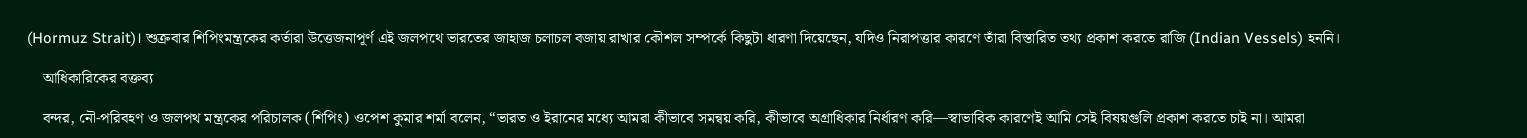(Hormuz Strait)। শুক্রবার শিপিংমন্ত্রকের কর্তারা উত্তেজনাপূর্ণ এই জলপথে ভারতের জাহাজ চলাচল বজায় রাখার কৌশল সম্পর্কে কিছুটা ধারণা দিয়েছেন, যদিও নিরাপত্তার কারণে তাঁরা বিস্তারিত তথ্য প্রকাশ করতে রাজি (Indian Vessels) হননি।

    আধিকারিকের বক্তব্য

    বন্দর, নৌ-পরিবহণ ও জলপথ মন্ত্রকের পরিচালক (শিপিং) ওপেশ কুমার শর্মা বলেন, “ভারত ও ইরানের মধ্যে আমরা কীভাবে সমন্বয় করি, কীভাবে অগ্রাধিকার নির্ধারণ করি—স্বাভাবিক কারণেই আমি সেই বিষয়গুলি প্রকাশ করতে চাই না। আমরা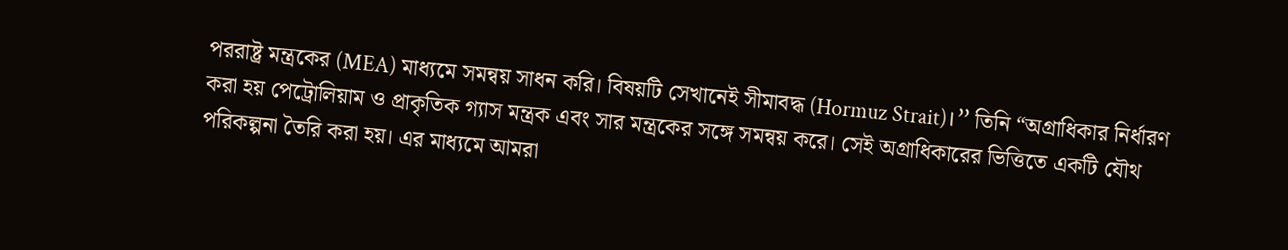পররাষ্ট্র মন্ত্রকের (MEA) মাধ্যমে সমন্বয় সাধন করি। বিষয়টি সেখানেই সীমাবদ্ধ (Hormuz Strait)।” তিনি “অগ্রাধিকার নির্ধারণ করা হয় পেট্রোলিয়াম ও প্রাকৃতিক গ্যাস মন্ত্রক এবং সার মন্ত্রকের সঙ্গে সমন্বয় করে। সেই অগ্রাধিকারের ভিত্তিতে একটি যৌথ পরিকল্পনা তৈরি করা হয়। এর মাধ্যমে আমরা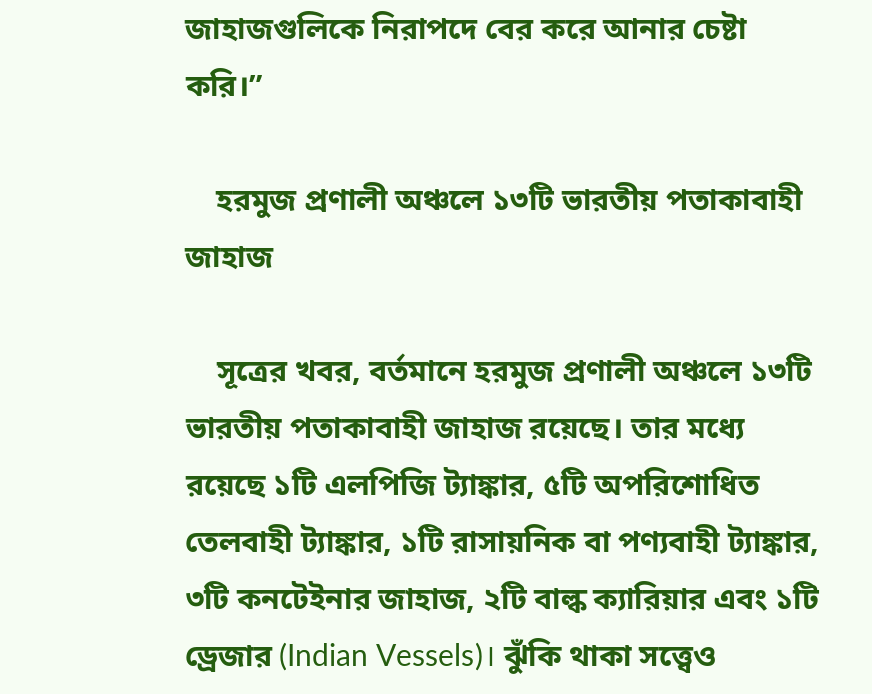জাহাজগুলিকে নিরাপদে বের করে আনার চেষ্টা করি।”

    হরমুজ প্রণালী অঞ্চলে ১৩টি ভারতীয় পতাকাবাহী জাহাজ

    সূত্রের খবর, বর্তমানে হরমুজ প্রণালী অঞ্চলে ১৩টি ভারতীয় পতাকাবাহী জাহাজ রয়েছে। তার মধ্যে রয়েছে ১টি এলপিজি ট্যাঙ্কার, ৫টি অপরিশোধিত তেলবাহী ট্যাঙ্কার, ১টি রাসায়নিক বা পণ্যবাহী ট্যাঙ্কার, ৩টি কনটেইনার জাহাজ, ২টি বাল্ক ক্যারিয়ার এবং ১টি ড্রেজার (Indian Vessels)। ঝুঁকি থাকা সত্ত্বেও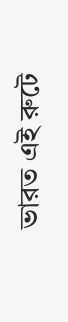ভারত এই রুটে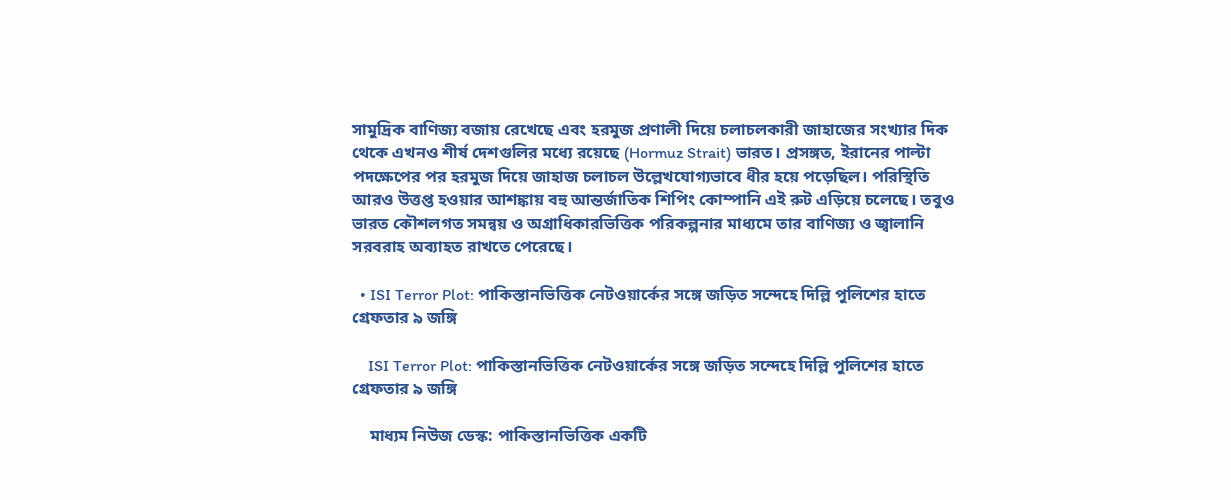সামুদ্রিক বাণিজ্য বজায় রেখেছে এবং হরমুজ প্রণালী দিয়ে চলাচলকারী জাহাজের সংখ্যার দিক থেকে এখনও শীর্ষ দেশগুলির মধ্যে রয়েছে (Hormuz Strait) ভারত। প্রসঙ্গত, ইরানের পাল্টা পদক্ষেপের পর হরমুজ দিয়ে জাহাজ চলাচল উল্লেখযোগ্যভাবে ধীর হয়ে পড়েছিল। পরিস্থিতি আরও উত্তপ্ত হওয়ার আশঙ্কায় বহু আন্তর্জাতিক শিপিং কোম্পানি এই রুট এড়িয়ে চলেছে। তবুও ভারত কৌশলগত সমন্বয় ও অগ্রাধিকারভিত্তিক পরিকল্পনার মাধ্যমে তার বাণিজ্য ও জ্বালানি সরবরাহ অব্যাহত রাখতে পেরেছে।

  • ISI Terror Plot: পাকিস্তানভিত্তিক নেটওয়ার্কের সঙ্গে জড়িত সন্দেহে দিল্লি পুলিশের হাতে গ্রেফতার ৯ জঙ্গি

    ISI Terror Plot: পাকিস্তানভিত্তিক নেটওয়ার্কের সঙ্গে জড়িত সন্দেহে দিল্লি পুলিশের হাতে গ্রেফতার ৯ জঙ্গি

    মাধ্যম নিউজ ডেস্ক: পাকিস্তানভিত্তিক একটি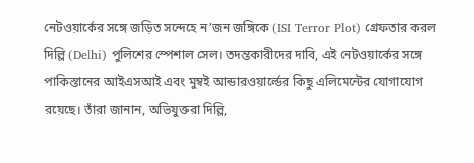নেটওয়ার্কের সঙ্গে জড়িত সন্দেহে ন’জন জঙ্গিকে (ISI Terror Plot) গ্রেফতার করল দিল্লি (Delhi) পুলিশের স্পেশাল সেল। তদন্তকারীদের দাবি, এই নেটওয়ার্কের সঙ্গে পাকিস্তানের আইএসআই এবং মুম্বই আন্ডারওয়ার্ল্ডের কিছু এলিমেন্টের যোগাযোগ রয়েছে। তাঁরা জানান, অভিযুক্তরা দিল্লি,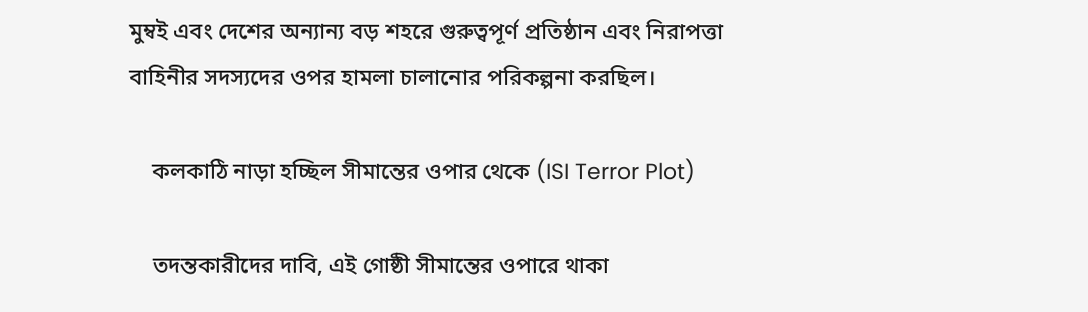মুম্বই এবং দেশের অন্যান্য বড় শহরে গুরুত্বপূর্ণ প্রতিষ্ঠান এবং নিরাপত্তা বাহিনীর সদস্যদের ওপর হামলা চালানোর পরিকল্পনা করছিল।

    কলকাঠি নাড়া হচ্ছিল সীমান্তের ওপার থেকে (ISI Terror Plot)

    তদন্তকারীদের দাবি, এই গোষ্ঠী সীমান্তের ওপারে থাকা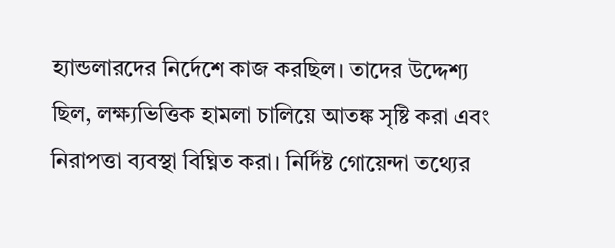হ্যান্ডলারদের নির্দেশে কাজ করছিল। তাদের উদ্দেশ্য ছিল, লক্ষ্যভিত্তিক হামলা চালিয়ে আতঙ্ক সৃষ্টি করা এবং নিরাপত্তা ব্যবস্থা বিঘ্নিত করা। নির্দিষ্ট গোয়েন্দা তথ্যের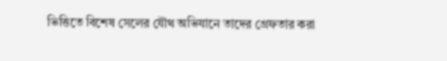ভিত্তিতে বিশেষ সেলের যৌথ অভিযানে তাদের গ্রেফতার করা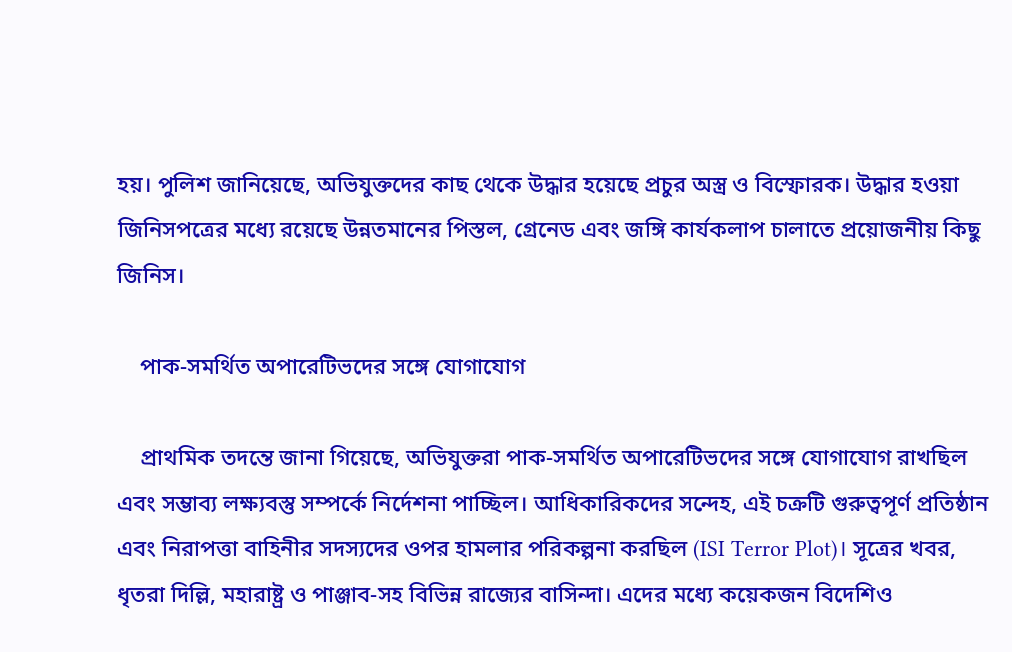হয়। পুলিশ জানিয়েছে, অভিযুক্তদের কাছ থেকে উদ্ধার হয়েছে প্রচুর অস্ত্র ও বিস্ফোরক। উদ্ধার হওয়া জিনিসপত্রের মধ্যে রয়েছে উন্নতমানের পিস্তল, গ্রেনেড এবং জঙ্গি কার্যকলাপ চালাতে প্রয়োজনীয় কিছু জিনিস।

    পাক-সমর্থিত অপারেটিভদের সঙ্গে যোগাযোগ

    প্রাথমিক তদন্তে জানা গিয়েছে, অভিযুক্তরা পাক-সমর্থিত অপারেটিভদের সঙ্গে যোগাযোগ রাখছিল এবং সম্ভাব্য লক্ষ্যবস্তু সম্পর্কে নির্দেশনা পাচ্ছিল। আধিকারিকদের সন্দেহ, এই চক্রটি গুরুত্বপূর্ণ প্রতিষ্ঠান এবং নিরাপত্তা বাহিনীর সদস্যদের ওপর হামলার পরিকল্পনা করছিল (ISI Terror Plot)। সূত্রের খবর, ধৃতরা দিল্লি, মহারাষ্ট্র ও পাঞ্জাব-সহ বিভিন্ন রাজ্যের বাসিন্দা। এদের মধ্যে কয়েকজন বিদেশিও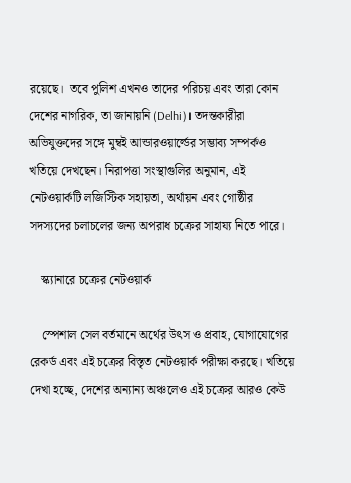রয়েছে।  তবে পুলিশ এখনও তাদের পরিচয় এবং তারা কোন দেশের নাগরিক, তা জানায়নি (Delhi)। তদন্তকারীরা অভিযুক্তদের সঙ্গে মুম্বই আন্ডারওয়ার্ল্ডের সম্ভাব্য সম্পর্কও খতিয়ে দেখছেন। নিরাপত্তা সংস্থাগুলির অনুমান, এই নেটওয়ার্কটি লজিস্টিক সহায়তা, অর্থায়ন এবং গোষ্ঠীর সদস্যদের চলাচলের জন্য অপরাধ চক্রের সাহায্য নিতে পারে।

    স্ক্যানারে চক্রের নেটওয়ার্ক

    স্পেশাল সেল বর্তমানে অর্থের উৎস ও প্রবাহ, যোগাযোগের রেকর্ড এবং এই চক্রের বিস্তৃত নেটওয়ার্ক পরীক্ষা করছে। খতিয়ে দেখা হচ্ছে, দেশের অন্যান্য অঞ্চলেও এই চক্রের আরও কেউ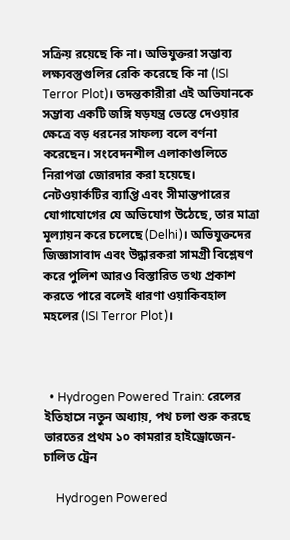সক্রিয় রয়েছে কি না। অভিযুক্তরা সম্ভাব্য লক্ষ্যবস্তুগুলির রেকি করেছে কি না (ISI Terror Plot)। তদন্তকারীরা এই অভিযানকে সম্ভাব্য একটি জঙ্গি ষড়যন্ত্র ভেস্তে দেওয়ার ক্ষেত্রে বড় ধরনের সাফল্য বলে বর্ণনা করেছেন। সংবেদনশীল এলাকাগুলিতে নিরাপত্তা জোরদার করা হয়েছে। নেটওয়ার্কটির ব্যাপ্তি এবং সীমান্তপারের যোগাযোগের যে অভিযোগ উঠেছে, তার মাত্রা মূল্যায়ন করে চলেছে (Delhi)। অভিযুক্তদের জিজ্ঞাসাবাদ এবং উদ্ধারকরা সামগ্রী বিশ্লেষণ করে পুলিশ আরও বিস্তারিত তথ্য প্রকাশ করতে পারে বলেই ধারণা ওয়াকিবহাল মহলের (ISI Terror Plot)।



  • Hydrogen Powered Train: রেলের ইতিহাসে নতুন অধ্যায়, পথ চলা শুরু করছে ভারতের প্রথম ১০ কামরার হাইড্রোজেন-চালিত ট্রেন

    Hydrogen Powered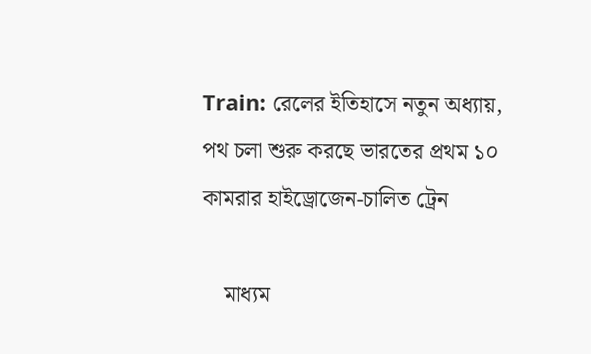Train: রেলের ইতিহাসে নতুন অধ্যায়, পথ চলা শুরু করছে ভারতের প্রথম ১০ কামরার হাইড্রোজেন-চালিত ট্রেন

    মাধ্যম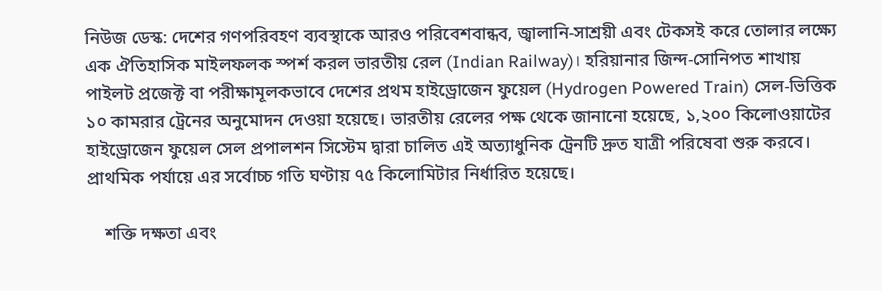নিউজ ডেস্ক: দেশের গণপরিবহণ ব্যবস্থাকে আরও পরিবেশবান্ধব, জ্বালানি-সাশ্রয়ী এবং টেকসই করে তোলার লক্ষ্যে এক ঐতিহাসিক মাইলফলক স্পর্শ করল ভারতীয় রেল (Indian Railway)। হরিয়ানার জিন্দ-সোনিপত শাখায় পাইলট প্রজেক্ট বা পরীক্ষামূলকভাবে দেশের প্রথম হাইড্রোজেন ফুয়েল (Hydrogen Powered Train) সেল-ভিত্তিক ১০ কামরার ট্রেনের অনুমোদন দেওয়া হয়েছে। ভারতীয় রেলের পক্ষ থেকে জানানো হয়েছে, ১,২০০ কিলোওয়াটের হাইড্রোজেন ফুয়েল সেল প্রপালশন সিস্টেম দ্বারা চালিত এই অত্যাধুনিক ট্রেনটি দ্রুত যাত্রী পরিষেবা শুরু করবে। প্রাথমিক পর্যায়ে এর সর্বোচ্চ গতি ঘণ্টায় ৭৫ কিলোমিটার নির্ধারিত হয়েছে।

    শক্তি দক্ষতা এবং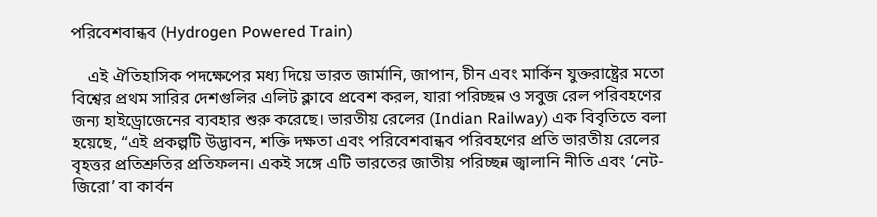পরিবেশবান্ধব (Hydrogen Powered Train)

    এই ঐতিহাসিক পদক্ষেপের মধ্য দিয়ে ভারত জার্মানি, জাপান, চীন এবং মার্কিন যুক্তরাষ্ট্রের মতো বিশ্বের প্রথম সারির দেশগুলির এলিট ক্লাবে প্রবেশ করল, যারা পরিচ্ছন্ন ও সবুজ রেল পরিবহণের জন্য হাইড্রোজেনের ব্যবহার শুরু করেছে। ভারতীয় রেলের (Indian Railway) এক বিবৃতিতে বলা হয়েছে, “এই প্রকল্পটি উদ্ভাবন, শক্তি দক্ষতা এবং পরিবেশবান্ধব পরিবহণের প্রতি ভারতীয় রেলের বৃহত্তর প্রতিশ্রুতির প্রতিফলন। একই সঙ্গে এটি ভারতের জাতীয় পরিচ্ছন্ন জ্বালানি নীতি এবং ‘নেট-জিরো’ বা কার্বন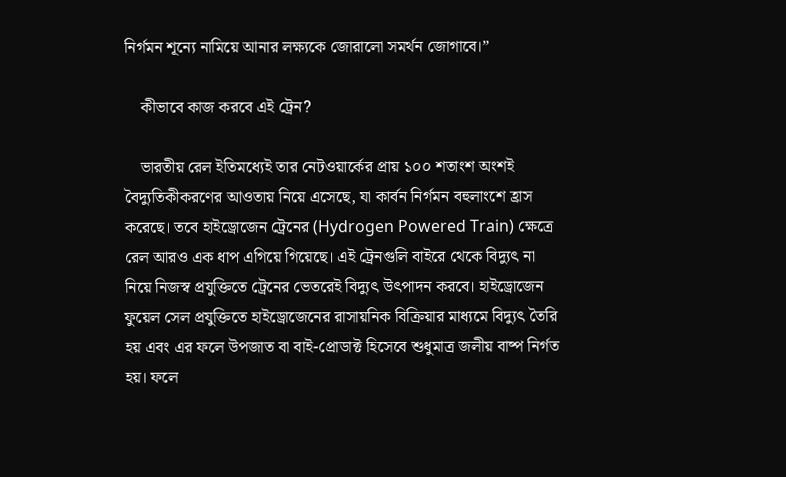নির্গমন শূন্যে নামিয়ে আনার লক্ষ্যকে জোরালো সমর্থন জোগাবে।”

    কীভাবে কাজ করবে এই ট্রেন?

    ভারতীয় রেল ইতিমধ্যেই তার নেটওয়ার্কের প্রায় ১০০ শতাংশ অংশই বৈদ্যুতিকীকরণের আওতায় নিয়ে এসেছে, যা কার্বন নির্গমন বহুলাংশে হ্রাস করেছে। তবে হাইড্রোজেন ট্রেনের (Hydrogen Powered Train) ক্ষেত্রে রেল আরও এক ধাপ এগিয়ে গিয়েছে। এই ট্রেনগুলি বাইরে থেকে বিদ্যুৎ না নিয়ে নিজস্ব প্রযুক্তিতে ট্রেনের ভেতরেই বিদ্যুৎ উৎপাদন করবে। হাইড্রোজেন ফুয়েল সেল প্রযুক্তিতে হাইড্রোজেনের রাসায়নিক বিক্রিয়ার মাধ্যমে বিদ্যুৎ তৈরি হয় এবং এর ফলে উপজাত বা বাই-প্রোডাক্ট হিসেবে শুধুমাত্র জলীয় বাষ্প নির্গত হয়। ফলে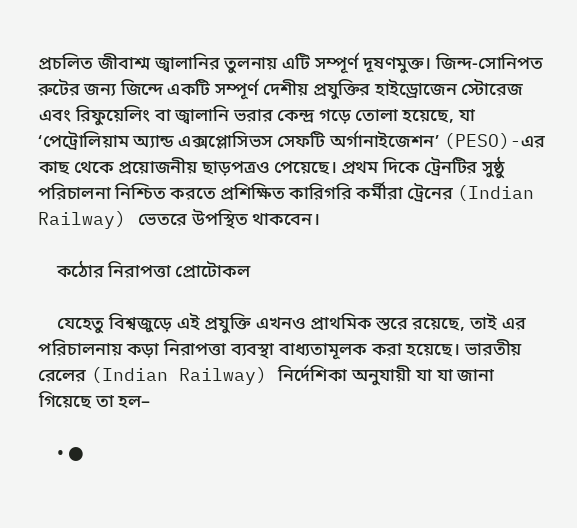প্রচলিত জীবাশ্ম জ্বালানির তুলনায় এটি সম্পূর্ণ দূষণমুক্ত। জিন্দ-সোনিপত রুটের জন্য জিন্দে একটি সম্পূর্ণ দেশীয় প্রযুক্তির হাইড্রোজেন স্টোরেজ এবং রিফুয়েলিং বা জ্বালানি ভরার কেন্দ্র গড়ে তোলা হয়েছে, যা ‘পেট্রোলিয়াম অ্যান্ড এক্সপ্লোসিভস সেফটি অর্গানাইজেশন’ (PESO)-এর কাছ থেকে প্রয়োজনীয় ছাড়পত্রও পেয়েছে। প্রথম দিকে ট্রেনটির সুষ্ঠু পরিচালনা নিশ্চিত করতে প্রশিক্ষিত কারিগরি কর্মীরা ট্রেনের (Indian Railway) ভেতরে উপস্থিত থাকবেন।

    কঠোর নিরাপত্তা প্রোটোকল

    যেহেতু বিশ্বজুড়ে এই প্রযুক্তি এখনও প্রাথমিক স্তরে রয়েছে, তাই এর পরিচালনায় কড়া নিরাপত্তা ব্যবস্থা বাধ্যতামূলক করা হয়েছে। ভারতীয় রেলের (Indian Railway) নির্দেশিকা অনুযায়ী যা যা জানা গিয়েছে তা হল–

    • ●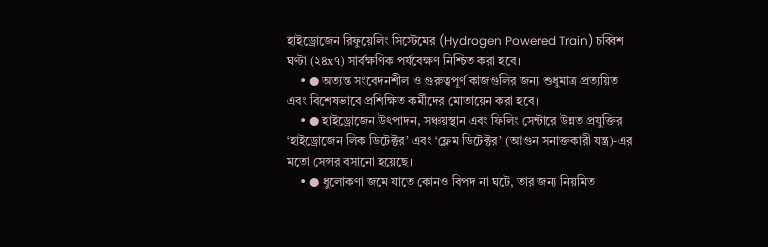হাইড্রোজেন রিফুয়েলিং সিস্টেমের (Hydrogen Powered Train) চব্বিশ ঘণ্টা (২৪x৭) সার্বক্ষণিক পর্যবেক্ষণ নিশ্চিত করা হবে।
    • ● অত্যন্ত সংবেদনশীল ও গুরুত্বপূর্ণ কাজগুলির জন্য শুধুমাত্র প্রত্যয়িত এবং বিশেষভাবে প্রশিক্ষিত কর্মীদের মোতায়েন করা হবে।
    • ● হাইড্রোজেন উৎপাদন, সঞ্চয়স্থান এবং ফিলিং সেন্টারে উন্নত প্রযুক্তির ‘হাইড্রোজেন লিক ডিটেক্টর’ এবং ‘ফ্লেম ডিটেক্টর’ (আগুন সনাক্তকারী যন্ত্র)-এর মতো সেন্সর বসানো হয়েছে।
    • ● ধুলোকণা জমে যাতে কোনও বিপদ না ঘটে, তার জন্য নিয়মিত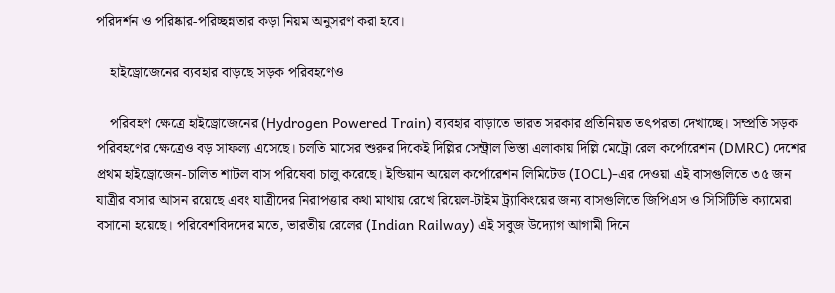পরিদর্শন ও পরিষ্কার-পরিচ্ছন্নতার কড়া নিয়ম অনুসরণ করা হবে।

    হাইড্রোজেনের ব্যবহার বাড়ছে সড়ক পরিবহণেও

    পরিবহণ ক্ষেত্রে হাইড্রোজেনের (Hydrogen Powered Train) ব্যবহার বাড়াতে ভারত সরকার প্রতিনিয়ত তৎপরতা দেখাচ্ছে। সম্প্রতি সড়ক পরিবহণের ক্ষেত্রেও বড় সাফল্য এসেছে। চলতি মাসের শুরুর দিকেই দিল্লির সেন্ট্রাল ভিস্তা এলাকায় দিল্লি মেট্রো রেল কর্পোরেশন (DMRC) দেশের প্রথম হাইড্রোজেন-চালিত শাটল বাস পরিষেবা চালু করেছে। ইন্ডিয়ান অয়েল কর্পোরেশন লিমিটেড (IOCL)-এর দেওয়া এই বাসগুলিতে ৩৫ জন যাত্রীর বসার আসন রয়েছে এবং যাত্রীদের নিরাপত্তার কথা মাথায় রেখে রিয়েল-টাইম ট্র্যাকিংয়ের জন্য বাসগুলিতে জিপিএস ও সিসিটিভি ক্যামেরা বসানো হয়েছে। পরিবেশবিদদের মতে, ভারতীয় রেলের (Indian Railway) এই সবুজ উদ্যোগ আগামী দিনে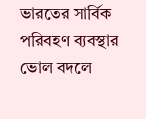ভারতের সার্বিক পরিবহণ ব্যবস্থার ভোল বদলে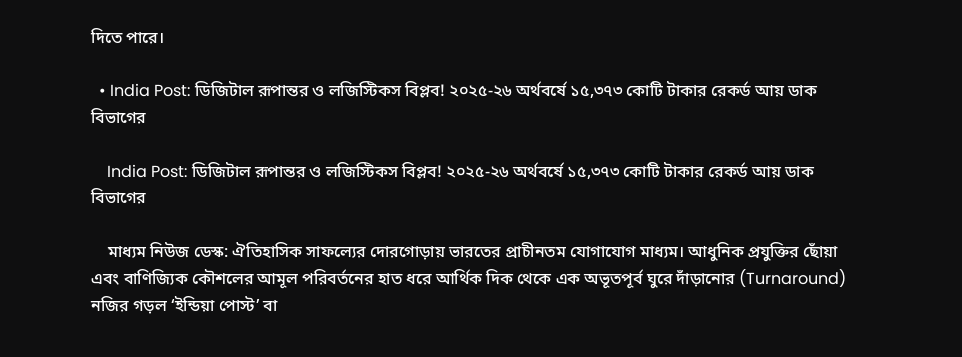দিতে পারে।

  • India Post: ডিজিটাল রূপান্তর ও লজিস্টিকস বিপ্লব! ২০২৫-২৬ অর্থবর্ষে ১৫,৩৭৩ কোটি টাকার রেকর্ড আয় ডাক বিভাগের

    India Post: ডিজিটাল রূপান্তর ও লজিস্টিকস বিপ্লব! ২০২৫-২৬ অর্থবর্ষে ১৫,৩৭৩ কোটি টাকার রেকর্ড আয় ডাক বিভাগের

    মাধ্যম নিউজ ডেস্ক: ঐতিহাসিক সাফল্যের দোরগোড়ায় ভারতের প্রাচীনতম যোগাযোগ মাধ্যম। আধুনিক প্রযুক্তির ছোঁয়া এবং বাণিজ্যিক কৌশলের আমূল পরিবর্তনের হাত ধরে আর্থিক দিক থেকে এক অভূতপূর্ব ঘুরে দাঁড়ানোর (Turnaround) নজির গড়ল ‘ইন্ডিয়া পোস্ট’ বা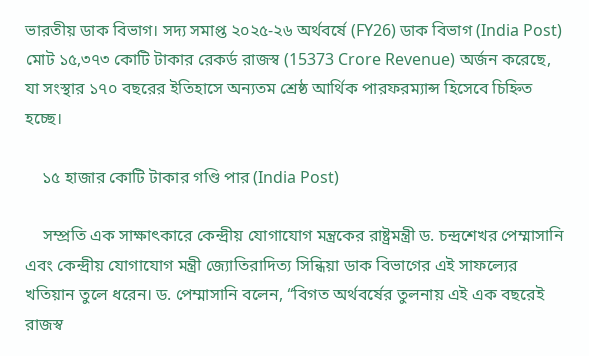ভারতীয় ডাক বিভাগ। সদ্য সমাপ্ত ২০২৫-২৬ অর্থবর্ষে (FY26) ডাক বিভাগ (India Post) মোট ১৫,৩৭৩ কোটি টাকার রেকর্ড রাজস্ব (15373 Crore Revenue) অর্জন করেছে, যা সংস্থার ১৭০ বছরের ইতিহাসে অন্যতম শ্রেষ্ঠ আর্থিক পারফরম্যান্স হিসেবে চিহ্নিত হচ্ছে।

    ১৫ হাজার কোটি টাকার গণ্ডি পার (India Post)

    সম্প্রতি এক সাক্ষাৎকারে কেন্দ্রীয় যোগাযোগ মন্ত্রকের রাষ্ট্রমন্ত্রী ড. চন্দ্রশেখর পেম্মাসানি এবং কেন্দ্রীয় যোগাযোগ মন্ত্রী জ্যোতিরাদিত্য সিন্ধিয়া ডাক বিভাগের এই সাফল্যের খতিয়ান তুলে ধরেন। ড. পেম্মাসানি বলেন, “বিগত অর্থবর্ষের তুলনায় এই এক বছরেই রাজস্ব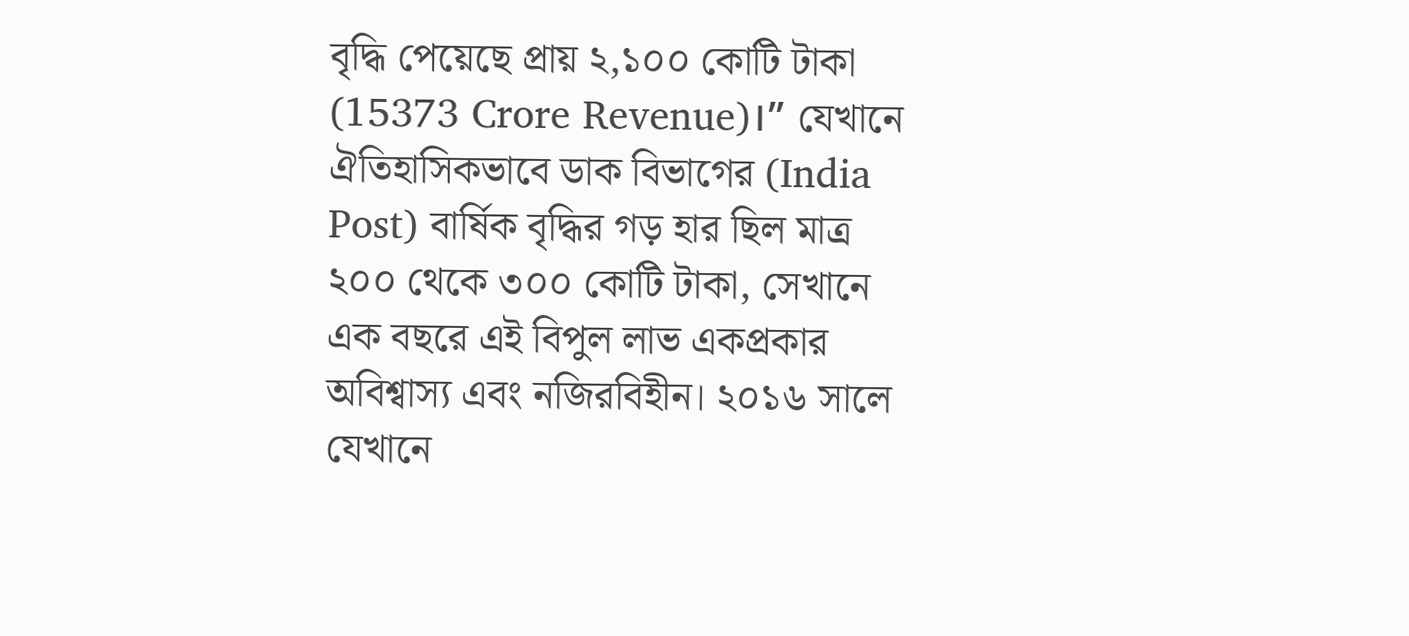বৃদ্ধি পেয়েছে প্রায় ২,১০০ কোটি টাকা (15373 Crore Revenue)।” যেখানে ঐতিহাসিকভাবে ডাক বিভাগের (India Post) বার্ষিক বৃদ্ধির গড় হার ছিল মাত্র ২০০ থেকে ৩০০ কোটি টাকা, সেখানে এক বছরে এই বিপুল লাভ একপ্রকার অবিশ্বাস্য এবং নজিরবিহীন। ২০১৬ সালে যেখানে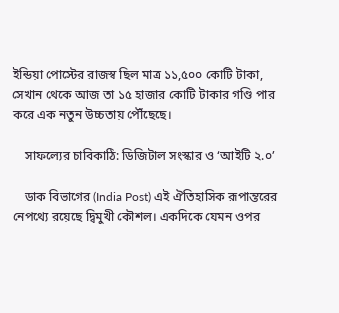ইন্ডিয়া পোস্টের রাজস্ব ছিল মাত্র ১১,৫০০ কোটি টাকা, সেখান থেকে আজ তা ১৫ হাজার কোটি টাকার গণ্ডি পার করে এক নতুন উচ্চতায় পৌঁছেছে।

    সাফল্যের চাবিকাঠি: ডিজিটাল সংস্কার ও ‘আইটি ২.০’

    ডাক বিভাগের (India Post) এই ঐতিহাসিক রূপান্তরের নেপথ্যে রয়েছে দ্বিমুখী কৌশল। একদিকে যেমন ওপর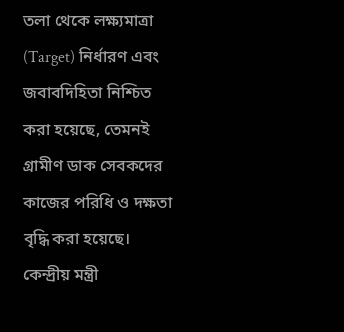তলা থেকে লক্ষ্যমাত্রা (Target) নির্ধারণ এবং জবাবদিহিতা নিশ্চিত করা হয়েছে, তেমনই গ্রামীণ ডাক সেবকদের কাজের পরিধি ও দক্ষতা বৃদ্ধি করা হয়েছে। কেন্দ্রীয় মন্ত্রী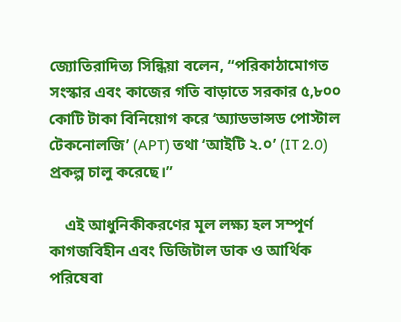জ্যোতিরাদিত্য সিন্ধিয়া বলেন, “পরিকাঠামোগত সংস্কার এবং কাজের গতি বাড়াতে সরকার ৫,৮০০ কোটি টাকা বিনিয়োগ করে ‘অ্যাডভান্সড পোস্টাল টেকনোলজি’ (APT) তথা ‘আইটি ২.০’ (IT 2.0) প্রকল্প চালু করেছে।”

    এই আধুনিকীকরণের মূল লক্ষ্য হল সম্পূর্ণ কাগজবিহীন এবং ডিজিটাল ডাক ও আর্থিক পরিষেবা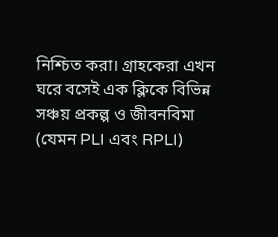নিশ্চিত করা। গ্রাহকেরা এখন ঘরে বসেই এক ক্লিকে বিভিন্ন সঞ্চয় প্রকল্প ও জীবনবিমা (যেমন PLI এবং RPLI)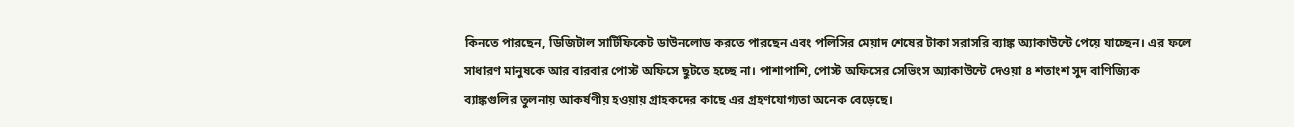কিনতে পারছেন, ডিজিটাল সার্টিফিকেট ডাউনলোড করতে পারছেন এবং পলিসির মেয়াদ শেষের টাকা সরাসরি ব্যাঙ্ক অ্যাকাউন্টে পেয়ে যাচ্ছেন। এর ফলে সাধারণ মানুষকে আর বারবার পোস্ট অফিসে ছুটতে হচ্ছে না। পাশাপাশি, পোস্ট অফিসের সেভিংস অ্যাকাউন্টে দেওয়া ৪ শতাংশ সুদ বাণিজ্যিক ব্যাঙ্কগুলির তুলনায় আকর্ষণীয় হওয়ায় গ্রাহকদের কাছে এর গ্রহণযোগ্যতা অনেক বেড়েছে।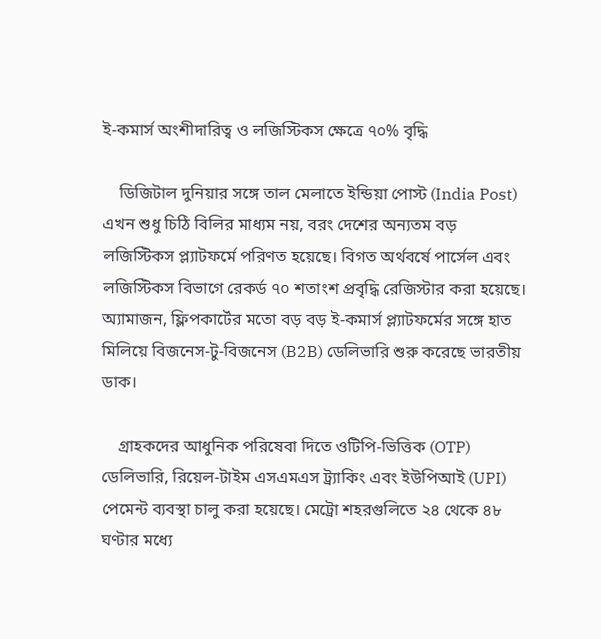ই-কমার্স অংশীদারিত্ব ও লজিস্টিকস ক্ষেত্রে ৭০% বৃদ্ধি

    ডিজিটাল দুনিয়ার সঙ্গে তাল মেলাতে ইন্ডিয়া পোস্ট (India Post) এখন শুধু চিঠি বিলির মাধ্যম নয়, বরং দেশের অন্যতম বড় লজিস্টিকস প্ল্যাটফর্মে পরিণত হয়েছে। বিগত অর্থবর্ষে পার্সেল এবং লজিস্টিকস বিভাগে রেকর্ড ৭০ শতাংশ প্রবৃদ্ধি রেজিস্টার করা হয়েছে। অ্যামাজন, ফ্লিপকার্টের মতো বড় বড় ই-কমার্স প্ল্যাটফর্মের সঙ্গে হাত মিলিয়ে বিজনেস-টু-বিজনেস (B2B) ডেলিভারি শুরু করেছে ভারতীয় ডাক।

    গ্রাহকদের আধুনিক পরিষেবা দিতে ওটিপি-ভিত্তিক (OTP) ডেলিভারি, রিয়েল-টাইম এসএমএস ট্র্যাকিং এবং ইউপিআই (UPI) পেমেন্ট ব্যবস্থা চালু করা হয়েছে। মেট্রো শহরগুলিতে ২৪ থেকে ৪৮ ঘণ্টার মধ্যে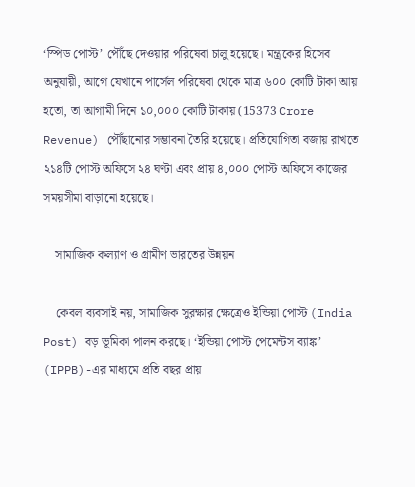‘স্পিড পোস্ট’ পৌঁছে দেওয়ার পরিষেবা চালু হয়েছে। মন্ত্রকের হিসেব অনুযায়ী, আগে যেখানে পার্সেল পরিষেবা থেকে মাত্র ৬০০ কোটি টাকা আয় হতো, তা আগামী দিনে ১০,০০০ কোটি টাকায় (15373 Crore Revenue) পৌঁছানোর সম্ভাবনা তৈরি হয়েছে। প্রতিযোগিতা বজায় রাখতে ২১৪টি পোস্ট অফিসে ২৪ ঘণ্টা এবং প্রায় ৪,০০০ পোস্ট অফিসে কাজের সময়সীমা বাড়ানো হয়েছে।

    সামাজিক কল্যাণ ও গ্রামীণ ভারতের উন্নয়ন

    কেবল ব্যবসাই নয়, সামাজিক সুরক্ষার ক্ষেত্রেও ইন্ডিয়া পোস্ট (India Post) বড় ভূমিকা পালন করছে। ‘ইন্ডিয়া পোস্ট পেমেন্টস ব্যাঙ্ক’ (IPPB)-এর মাধ্যমে প্রতি বছর প্রায়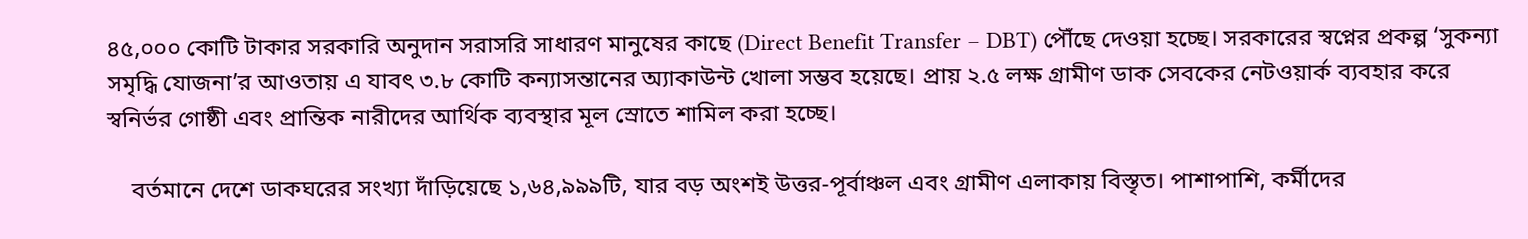৪৫,০০০ কোটি টাকার সরকারি অনুদান সরাসরি সাধারণ মানুষের কাছে (Direct Benefit Transfer – DBT) পৌঁছে দেওয়া হচ্ছে। সরকারের স্বপ্নের প্রকল্প ‘সুকন্যা সমৃদ্ধি যোজনা’র আওতায় এ যাবৎ ৩.৮ কোটি কন্যাসন্তানের অ্যাকাউন্ট খোলা সম্ভব হয়েছে। প্রায় ২.৫ লক্ষ গ্রামীণ ডাক সেবকের নেটওয়ার্ক ব্যবহার করে স্বনির্ভর গোষ্ঠী এবং প্রান্তিক নারীদের আর্থিক ব্যবস্থার মূল স্রোতে শামিল করা হচ্ছে।

    বর্তমানে দেশে ডাকঘরের সংখ্যা দাঁড়িয়েছে ১,৬৪,৯৯৯টি, যার বড় অংশই উত্তর-পূর্বাঞ্চল এবং গ্রামীণ এলাকায় বিস্তৃত। পাশাপাশি, কর্মীদের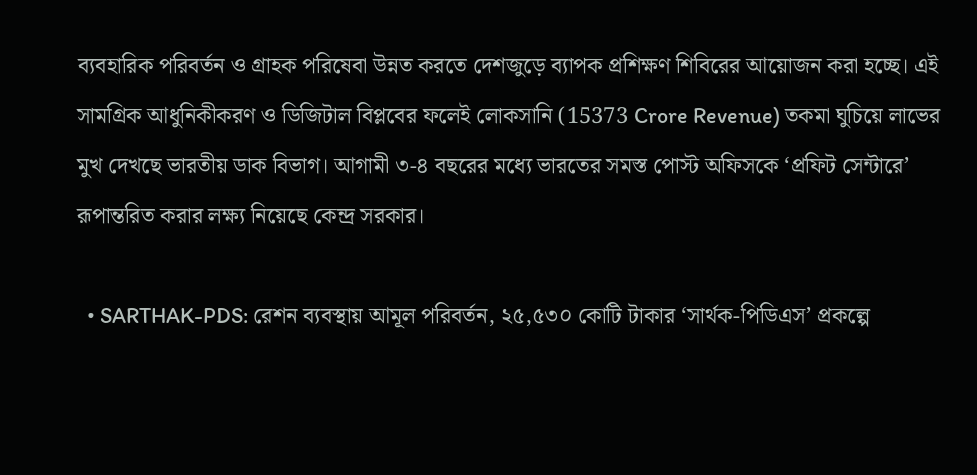ব্যবহারিক পরিবর্তন ও গ্রাহক পরিষেবা উন্নত করতে দেশজুড়ে ব্যাপক প্রশিক্ষণ শিবিরের আয়োজন করা হচ্ছে। এই সামগ্রিক আধুনিকীকরণ ও ডিজিটাল বিপ্লবের ফলেই লোকসানি (15373 Crore Revenue) তকমা ঘুচিয়ে লাভের মুখ দেখছে ভারতীয় ডাক বিভাগ। আগামী ৩-৪ বছরের মধ্যে ভারতের সমস্ত পোস্ট অফিসকে ‘প্রফিট সেন্টারে’ রূপান্তরিত করার লক্ষ্য নিয়েছে কেন্দ্র সরকার।

  • SARTHAK-PDS: রেশন ব্যবস্থায় আমূল পরিবর্তন, ২৫,৫৩০ কোটি টাকার ‘সার্থক-পিডিএস’ প্রকল্পে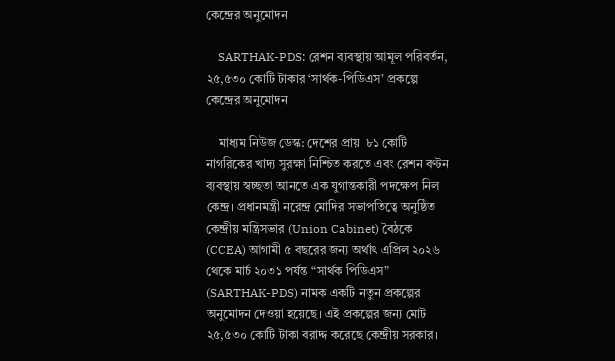কেন্দ্রের অনুমোদন

    SARTHAK-PDS: রেশন ব্যবস্থায় আমূল পরিবর্তন, ২৫,৫৩০ কোটি টাকার ‘সার্থক-পিডিএস’ প্রকল্পে কেন্দ্রের অনুমোদন

    মাধ্যম নিউজ ডেস্ক: দেশের প্রায়  ৮১ কোটি নাগরিকের খাদ্য সুরক্ষা নিশ্চিত করতে এবং রেশন বণ্টন ব্যবস্থায় স্বচ্ছতা আনতে এক যুগান্তকারী পদক্ষেপ নিল কেন্দ্র। প্রধানমন্ত্রী নরেন্দ্র মোদির সভাপতিত্বে অনুষ্ঠিত কেন্দ্রীয় মন্ত্রিসভার (Union Cabinet) বৈঠকে (CCEA) আগামী ৫ বছরের জন্য অর্থাৎ এপ্রিল ২০২৬ থেকে মার্চ ২০৩১ পর্যন্ত “সার্থক পিডিএস” (SARTHAK-PDS) নামক একটি নতুন প্রকল্পের অনুমোদন দেওয়া হয়েছে। এই প্রকল্পের জন্য মোট ২৫,৫৩০ কোটি টাকা বরাদ্দ করেছে কেন্দ্রীয় সরকার।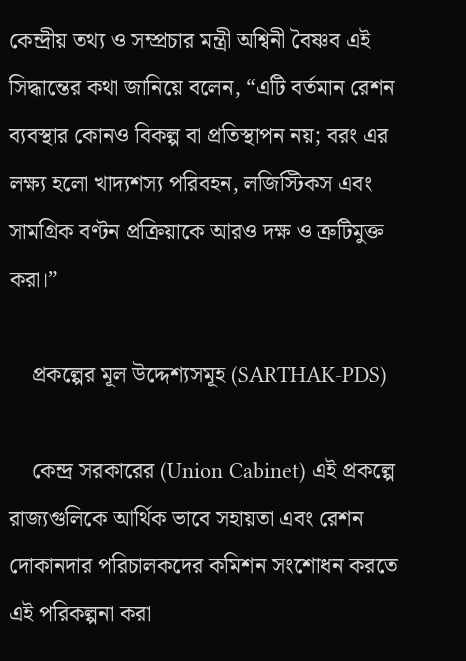কেন্দ্রীয় তথ্য ও সম্প্রচার মন্ত্রী অশ্বিনী বৈষ্ণব এই সিদ্ধান্তের কথা জানিয়ে বলেন, “এটি বর্তমান রেশন ব্যবস্থার কোনও বিকল্প বা প্রতিস্থাপন নয়; বরং এর লক্ষ্য হলো খাদ্যশস্য পরিবহন, লজিস্টিকস এবং সামগ্রিক বণ্টন প্রক্রিয়াকে আরও দক্ষ ও ত্রুটিমুক্ত করা।”

    প্রকল্পের মূল উদ্দেশ্যসমূহ (SARTHAK-PDS)

    কেন্দ্র সরকারের (Union Cabinet) এই প্রকল্পে রাজ্যগুলিকে আর্থিক ভাবে সহায়তা এবং রেশন দোকানদার পরিচালকদের কমিশন সংশোধন করতে এই পরিকল্পনা করা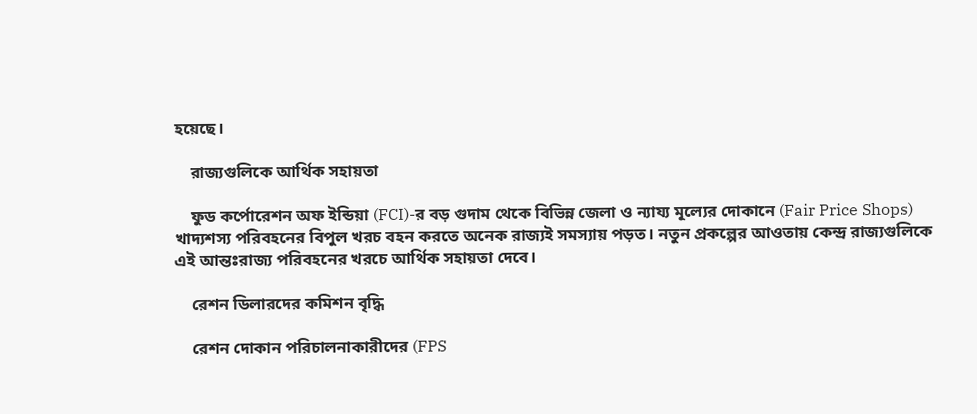হয়েছে।

    রাজ্যগুলিকে আর্থিক সহায়তা

    ফুড কর্পোরেশন অফ ইন্ডিয়া (FCI)-র বড় গুদাম থেকে বিভিন্ন জেলা ও ন্যায্য মূল্যের দোকানে (Fair Price Shops) খাদ্যশস্য পরিবহনের বিপুল খরচ বহন করতে অনেক রাজ্যই সমস্যায় পড়ত। নতুন প্রকল্পের আওতায় কেন্দ্র রাজ্যগুলিকে এই আন্তঃরাজ্য পরিবহনের খরচে আর্থিক সহায়তা দেবে।

    রেশন ডিলারদের কমিশন বৃদ্ধি

    রেশন দোকান পরিচালনাকারীদের (FPS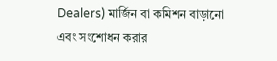Dealers) মার্জিন বা কমিশন বাড়ানো এবং সংশোধন করার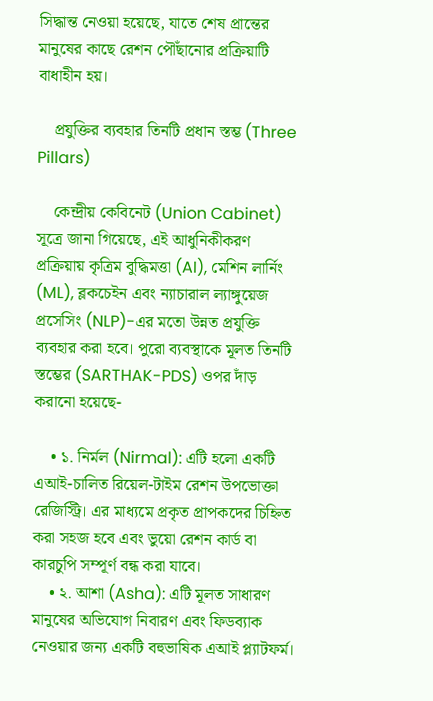সিদ্ধান্ত নেওয়া হয়েছে, যাতে শেষ প্রান্তের মানুষের কাছে রেশন পৌঁছানোর প্রক্রিয়াটি বাধাহীন হয়।

    প্রযুক্তির ব্যবহার তিনটি প্রধান স্তম্ভ (Three Pillars)

    কেন্দ্রীয় কেবিনেট (Union Cabinet) সূত্রে জানা গিয়েছে, এই আধুনিকীকরণ প্রক্রিয়ায় কৃত্রিম বুদ্ধিমত্তা (AI), মেশিন লার্নিং (ML), ব্লকচেইন এবং ন্যাচারাল ল্যাঙ্গুয়েজ প্রসেসিং (NLP)-এর মতো উন্নত প্রযুক্তি ব্যবহার করা হবে। পুরো ব্যবস্থাকে মূলত তিনটি স্তম্ভের (SARTHAK-PDS) ওপর দাঁড় করানো হয়েছে-

    • ১. নির্মল (Nirmal): এটি হলো একটি এআই-চালিত রিয়েল-টাইম রেশন উপভোক্তা রেজিস্ট্রি। এর মাধ্যমে প্রকৃত প্রাপকদের চিহ্নিত করা সহজ হবে এবং ভুয়ো রেশন কার্ড বা কারচুপি সম্পূর্ণ বন্ধ করা যাবে।
    • ২. আশা (Asha): এটি মূলত সাধারণ মানুষের অভিযোগ নিবারণ এবং ফিডব্যাক নেওয়ার জন্য একটি বহুভাষিক এআই প্ল্যাটফর্ম।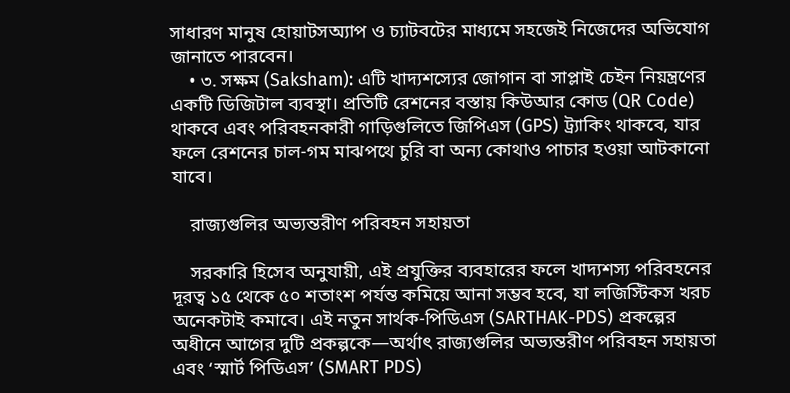সাধারণ মানুষ হোয়াটসঅ্যাপ ও চ্যাটবটের মাধ্যমে সহজেই নিজেদের অভিযোগ জানাতে পারবেন।
    • ৩. সক্ষম (Saksham): এটি খাদ্যশস্যের জোগান বা সাপ্লাই চেইন নিয়ন্ত্রণের একটি ডিজিটাল ব্যবস্থা। প্রতিটি রেশনের বস্তায় কিউআর কোড (QR Code) থাকবে এবং পরিবহনকারী গাড়িগুলিতে জিপিএস (GPS) ট্র্যাকিং থাকবে, যার ফলে রেশনের চাল-গম মাঝপথে চুরি বা অন্য কোথাও পাচার হওয়া আটকানো যাবে।

    রাজ্যগুলির অভ্যন্তরীণ পরিবহন সহায়তা

    সরকারি হিসেব অনুযায়ী, এই প্রযুক্তির ব্যবহারের ফলে খাদ্যশস্য পরিবহনের দূরত্ব ১৫ থেকে ৫০ শতাংশ পর্যন্ত কমিয়ে আনা সম্ভব হবে, যা লজিস্টিকস খরচ অনেকটাই কমাবে। এই নতুন সার্থক-পিডিএস (SARTHAK-PDS) প্রকল্পের অধীনে আগের দুটি প্রকল্পকে—অর্থাৎ রাজ্যগুলির অভ্যন্তরীণ পরিবহন সহায়তা এবং ‘স্মার্ট পিডিএস’ (SMART PDS)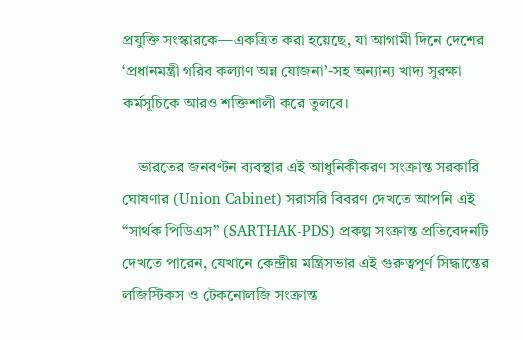প্রযুক্তি সংস্কারকে—একত্রিত করা হয়েছে, যা আগামী দিনে দেশের ‘প্রধানমন্ত্রী গরিব কল্যাণ অন্ন যোজনা’-সহ অন্যান্য খাদ্য সুরক্ষা কর্মসূচিকে আরও শক্তিশালী করে তুলবে।

    ভারতের জনবণ্টন ব্যবস্থার এই আধুনিকীকরণ সংক্রান্ত সরকারি ঘোষণার (Union Cabinet) সরাসরি বিবরণ দেখতে আপনি এই “সার্থক পিডিএস” (SARTHAK-PDS) প্রকল্প সংক্রান্ত প্রতিবেদনটি দেখতে পারেন, যেখানে কেন্দ্রীয় মন্ত্রিসভার এই গুরুত্বপূর্ণ সিদ্ধান্তের লজিস্টিকস ও টেকনোলজি সংক্রান্ত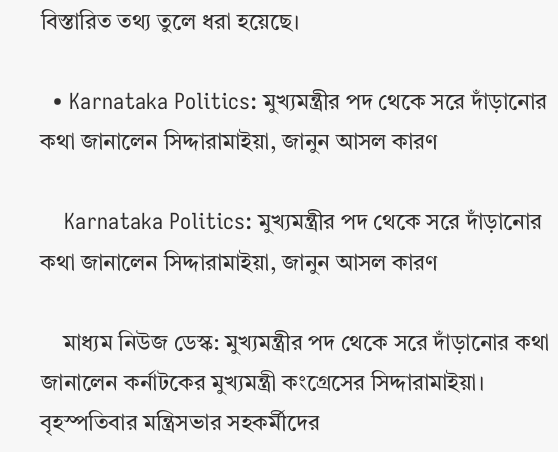বিস্তারিত তথ্য তুলে ধরা হয়েছে।

  • Karnataka Politics: মুখ্যমন্ত্রীর পদ থেকে সরে দাঁড়ানোর কথা জানালেন সিদ্দারামাইয়া, জানুন আসল কারণ

    Karnataka Politics: মুখ্যমন্ত্রীর পদ থেকে সরে দাঁড়ানোর কথা জানালেন সিদ্দারামাইয়া, জানুন আসল কারণ

    মাধ্যম নিউজ ডেস্ক: মুখ্যমন্ত্রীর পদ থেকে সরে দাঁড়ানোর কথা জানালেন কর্নাটকের মুখ্যমন্ত্রী কংগ্রেসের সিদ্দারামাইয়া। বৃহস্পতিবার মন্ত্রিসভার সহকর্মীদের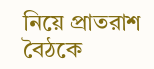নিয়ে প্রাতরাশ বৈঠকে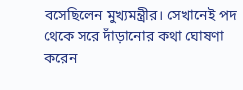বসেছিলেন মুখ্যমন্ত্রীর। সেখানেই পদ থেকে সরে দাঁড়ানোর কথা ঘোষণা করেন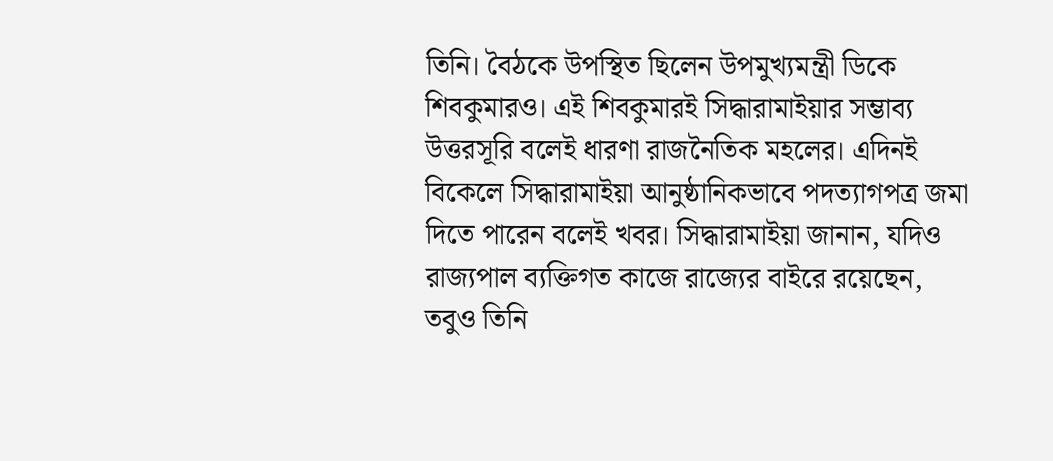তিনি। বৈঠকে উপস্থিত ছিলেন উপমুখ্যমন্ত্রী ডিকে শিবকুমারও। এই শিবকুমারই সিদ্ধারামাইয়ার সম্ভাব্য উত্তরসূরি বলেই ধারণা রাজনৈতিক মহলের। এদিনই বিকেলে সিদ্ধারামাইয়া আনুষ্ঠানিকভাবে পদত্যাগপত্র জমা দিতে পারেন বলেই খবর। সিদ্ধারামাইয়া জানান, যদিও রাজ্যপাল ব্যক্তিগত কাজে রাজ্যের বাইরে রয়েছেন, তবুও তিনি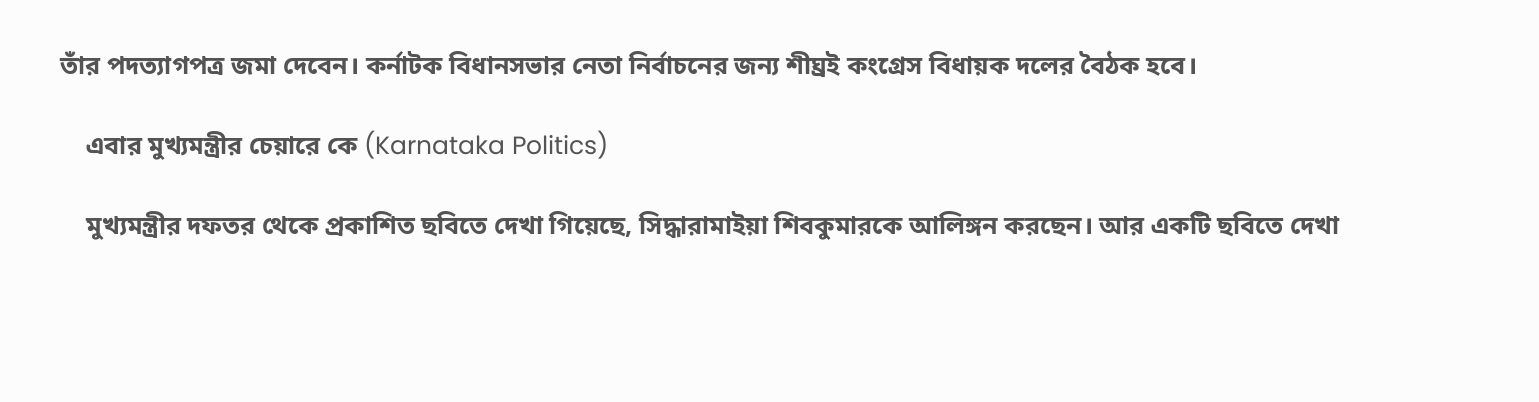তাঁর পদত্যাগপত্র জমা দেবেন। কর্নাটক বিধানসভার নেতা নির্বাচনের জন্য শীঘ্রই কংগ্রেস বিধায়ক দলের বৈঠক হবে।

    এবার মুখ্যমন্ত্রীর চেয়ারে কে (Karnataka Politics)

    মুখ্যমন্ত্রীর দফতর থেকে প্রকাশিত ছবিতে দেখা গিয়েছে, সিদ্ধারামাইয়া শিবকুমারকে আলিঙ্গন করছেন। আর একটি ছবিতে দেখা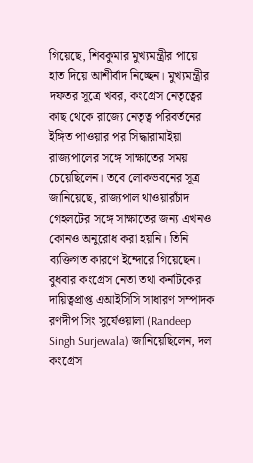গিয়েছে, শিবকুমার মুখ্যমন্ত্রীর পায়ে হাত দিয়ে আশীর্বাদ নিচ্ছেন। মুখ্যমন্ত্রীর দফতর সূত্রে খবর, কংগ্রেস নেতৃত্বের কাছ থেকে রাজ্যে নেতৃত্ব পরিবর্তনের ইঙ্গিত পাওয়ার পর সিদ্ধারামাইয়া রাজ্যপালের সঙ্গে সাক্ষাতের সময় চেয়েছিলেন। তবে লোকভবনের সূত্র জানিয়েছে, রাজ্যপাল থাওয়ারচাঁদ গেহলটের সঙ্গে সাক্ষাতের জন্য এখনও কোনও অনুরোধ করা হয়নি। তিনি ব্যক্তিগত কারণে ইন্দোরে গিয়েছেন। বুধবার কংগ্রেস নেতা তথা কর্নাটকের দায়িত্বপ্রাপ্ত এআইসিসি সাধারণ সম্পাদক রণদীপ সিং সুর্যেওয়ালা (Randeep Singh Surjewala) জানিয়েছিলেন, দল কংগ্রেস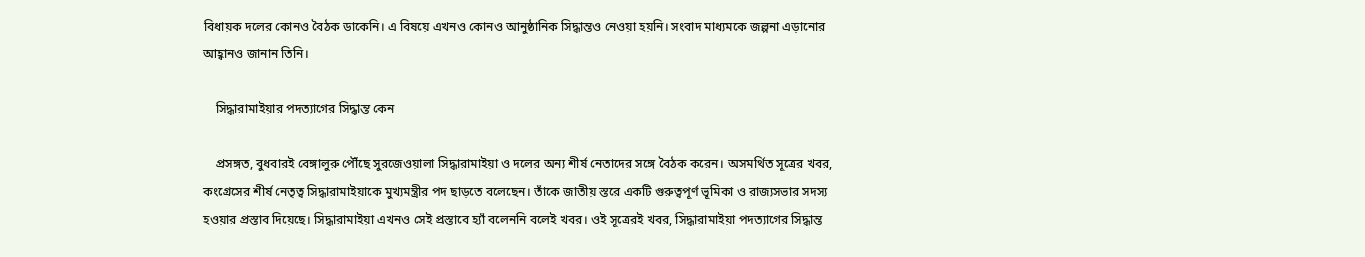বিধায়ক দলের কোনও বৈঠক ডাকেনি। এ বিষয়ে এখনও কোনও আনুষ্ঠানিক সিদ্ধান্তও নেওয়া হয়নি। সংবাদ মাধ্যমকে জল্পনা এড়ানোর আহ্বানও জানান তিনি।

    সিদ্ধারামাইয়ার পদত্যাগের সিদ্ধান্ত কেন

    প্রসঙ্গত, বুধবারই বেঙ্গালুরু পৌঁছে সুরজেওয়ালা সিদ্ধারামাইয়া ও দলের অন্য শীর্ষ নেতাদের সঙ্গে বৈঠক করেন। অসমর্থিত সূত্রের খবর, কংগ্রেসের শীর্ষ নেতৃত্ব সিদ্ধারামাইয়াকে মুখ্যমন্ত্রীর পদ ছাড়তে বলেছেন। তাঁকে জাতীয় স্তরে একটি গুরুত্বপূর্ণ ভূমিকা ও রাজ্যসভার সদস্য হওয়ার প্রস্তাব দিয়েছে। সিদ্ধারামাইয়া এখনও সেই প্রস্তাবে হ্যাঁ বলেননি বলেই খবর। ওই সূত্রেরই খবর, সিদ্ধারামাইয়া পদত্যাগের সিদ্ধান্ত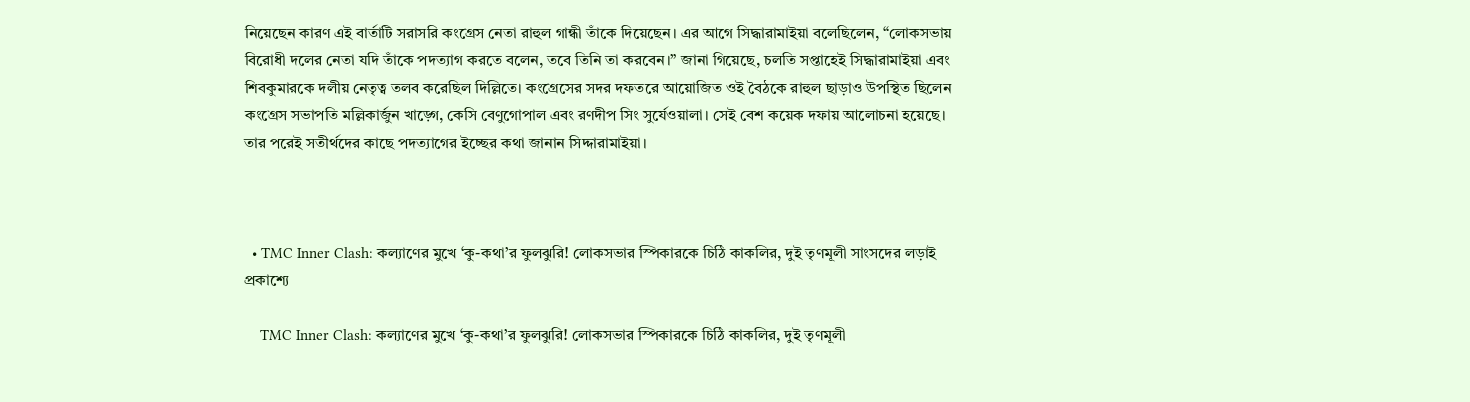নিয়েছেন কারণ এই বার্তাটি সরাসরি কংগ্রেস নেতা রাহুল গান্ধী তাঁকে দিয়েছেন। এর আগে সিদ্ধারামাইয়া বলেছিলেন, “লোকসভায় বিরোধী দলের নেতা যদি তাঁকে পদত্যাগ করতে বলেন, তবে তিনি তা করবেন।” জানা গিয়েছে, চলতি সপ্তাহেই সিদ্ধারামাইয়া এবং শিবকুমারকে দলীয় নেতৃত্ব তলব করেছিল দিল্লিতে। কংগ্রেসের সদর দফতরে আয়োজিত ওই বৈঠকে রাহুল ছাড়াও উপস্থিত ছিলেন কংগ্রেস সভাপতি মল্লিকার্জুন খাড়্গে, কেসি বেণুগোপাল এবং রণদীপ সিং সুর্যেওয়ালা। সেই বেশ কয়েক দফায় আলোচনা হয়েছে। তার পরেই সতীর্থদের কাছে পদত্যাগের ইচ্ছের কথা জানান সিদ্দারামাইয়া।



  • TMC Inner Clash: কল্যাণের মুখে ‘কু-কথা’র ফুলঝুরি! লোকসভার স্পিকারকে চিঠি কাকলির, দুই তৃণমূলী সাংসদের লড়াই প্রকাশ্যে

    TMC Inner Clash: কল্যাণের মুখে ‘কু-কথা’র ফুলঝুরি! লোকসভার স্পিকারকে চিঠি কাকলির, দুই তৃণমূলী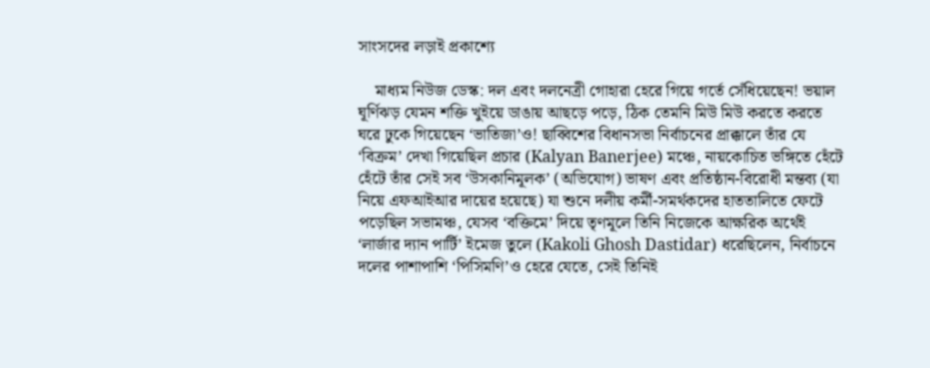সাংসদের লড়াই প্রকাশ্যে

    মাধ্যম নিউজ ডেস্ক: দল এবং দলনেত্রী গোহারা হেরে গিয়ে গর্তে সেঁধিয়েছেন! ভয়াল ঘূর্ণিঝড় যেমন শক্তি খুইয়ে ডাঙায় আছড়ে পড়ে, ঠিক তেমনি মিউ মিউ করতে করতে ঘরে ঢুকে গিয়েছেন ‘ভাতিজা’ও! ছাব্বিশের বিধানসভা নির্বাচনের প্রাক্কালে তাঁর যে ‘বিক্রম’ দেখা গিয়েছিল প্রচার (Kalyan Banerjee) মঞ্চে, নায়কোচিত ভঙ্গিতে হেঁটে হেঁটে তাঁর সেই সব ‘উসকানিমূলক’ (অভিযোগ) ভাষণ এবং প্রতিষ্ঠান-বিরোধী মন্তব্য (যা নিয়ে এফআইআর দায়ের হয়েছে) যা শুনে দলীয় কর্মী-সমর্থকদের হাততালিতে ফেটে পড়েছিল সভামঞ্চ, যেসব ‘বক্তিমে’ দিয়ে তৃণমূলে তিনি নিজেকে আক্ষরিক অর্থেই ‘লার্জার দ্যান পার্টি’ ইমেজ তুলে (Kakoli Ghosh Dastidar) ধরেছিলেন, নির্বাচনে দলের পাশাপাশি ‘পিসিমণি’ও হেরে যেতে, সেই তিনিই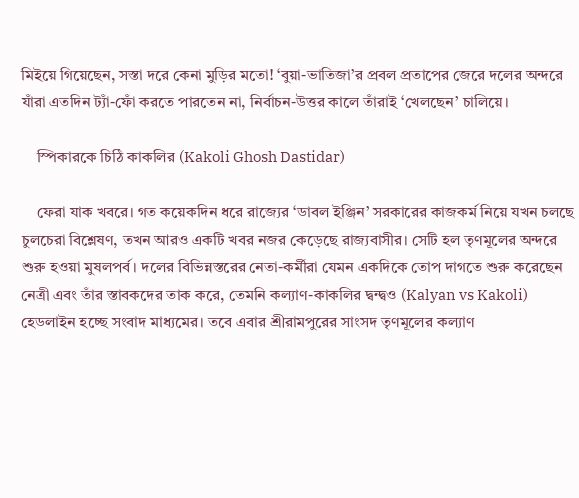মিইয়ে গিয়েছেন, সস্তা দরে কেনা মুড়ির মতো! ‘বুয়া-ভাতিজা’র প্রবল প্রতাপের জেরে দলের অন্দরে যাঁরা এতদিন ট্যাঁ-ফোঁ করতে পারতেন না, নির্বাচন-উত্তর কালে তাঁরাই ‘খেলছেন’ চালিয়ে।

    স্পিকারকে চিঠি কাকলির (Kakoli Ghosh Dastidar)

    ফেরা যাক খবরে। গত কয়েকদিন ধরে রাজ্যের ‘ডাবল ইঞ্জিন’ সরকারের কাজকর্ম নিয়ে যখন চলছে চুলচেরা বিশ্লেষণ, তখন আরও একটি খবর নজর কেড়েছে রাজ্যবাসীর। সেটি হল তৃণমূলের অন্দরে শুরু হওয়া মুষলপর্ব। দলের বিভিন্নস্তরের নেতা-কর্মীরা যেমন একদিকে তোপ দাগতে শুরু করেছেন নেত্রী এবং তাঁর স্তাবকদের তাক করে, তেমনি কল্যাণ-কাকলির দ্বন্দ্বও (Kalyan vs Kakoli) হেডলাইন হচ্ছে সংবাদ মাধ্যমের। তবে এবার শ্রীরামপুরের সাংসদ তৃণমূলের কল্যাণ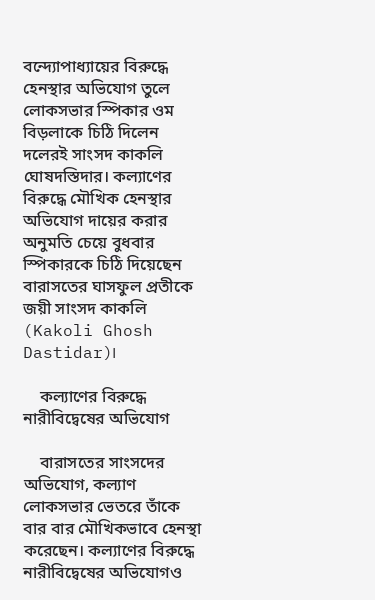বন্দ্যোপাধ্যায়ের বিরুদ্ধে হেনস্থার অভিযোগ তুলে লোকসভার স্পিকার ওম বিড়লাকে চিঠি দিলেন দলেরই সাংসদ কাকলি ঘোষদস্তিদার। কল্যাণের বিরুদ্ধে মৌখিক হেনস্থার অভিযোগ দায়ের করার অনুমতি চেয়ে বুধবার স্পিকারকে চিঠি দিয়েছেন বারাসতের ঘাসফুল প্রতীকে জয়ী সাংসদ কাকলি (Kakoli Ghosh Dastidar)।

    কল্যাণের বিরুদ্ধে নারীবিদ্বেষের অভিযোগ

    বারাসতের সাংসদের অভিযোগ, কল্যাণ লোকসভার ভেতরে তাঁকে বার বার মৌখিকভাবে হেনস্থা করেছেন। কল্যাণের বিরুদ্ধে নারীবিদ্বেষের অভিযোগও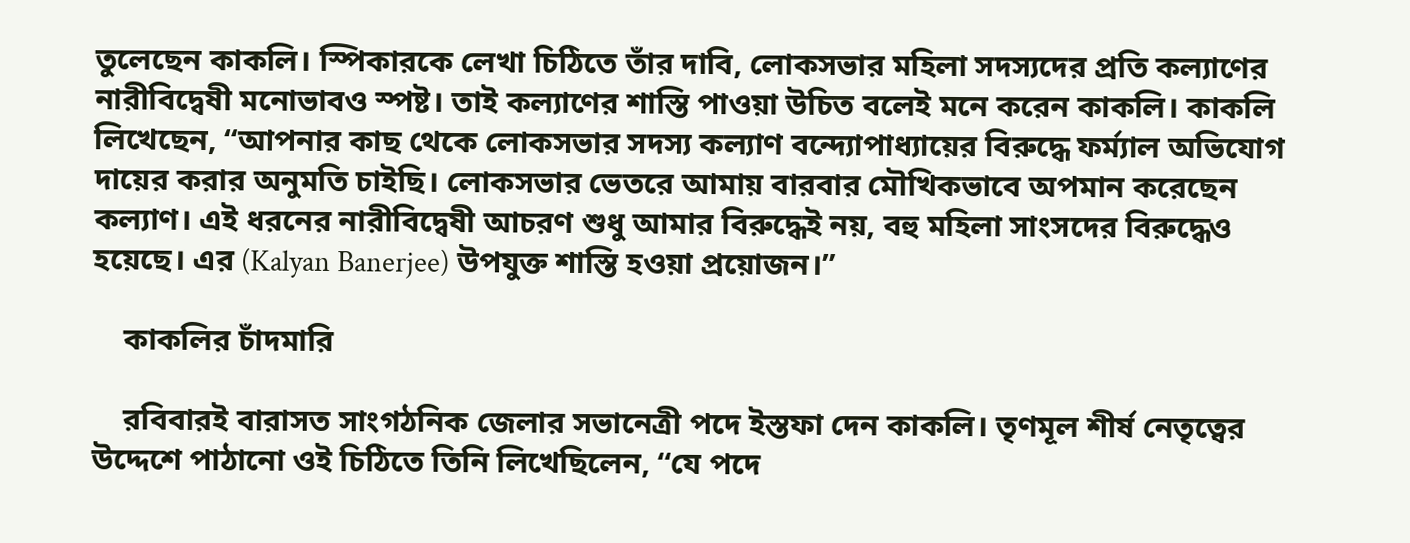তুলেছেন কাকলি। স্পিকারকে লেখা চিঠিতে তাঁর দাবি, লোকসভার মহিলা সদস্যদের প্রতি কল্যাণের নারীবিদ্বেষী মনোভাবও স্পষ্ট। তাই কল্যাণের শাস্তি পাওয়া উচিত বলেই মনে করেন কাকলি। কাকলি লিখেছেন, “আপনার কাছ থেকে লোকসভার সদস্য কল্যাণ বন্দ্যোপাধ্যায়ের বিরুদ্ধে ফর্ম্যাল অভিযোগ দায়ের করার অনুমতি চাইছি। লোকসভার ভেতরে আমায় বারবার মৌখিকভাবে অপমান করেছেন কল্যাণ। এই ধরনের নারীবিদ্বেষী আচরণ শুধু আমার বিরুদ্ধেই নয়, বহু মহিলা সাংসদের বিরুদ্ধেও হয়েছে। এর (Kalyan Banerjee) উপযুক্ত শাস্তি হওয়া প্রয়োজন।”

    কাকলির চাঁদমারি

    রবিবারই বারাসত সাংগঠনিক জেলার সভানেত্রী পদে ইস্তফা দেন কাকলি। তৃণমূল শীর্ষ নেতৃত্বের উদ্দেশে পাঠানো ওই চিঠিতে তিনি লিখেছিলেন, ‘‘যে পদে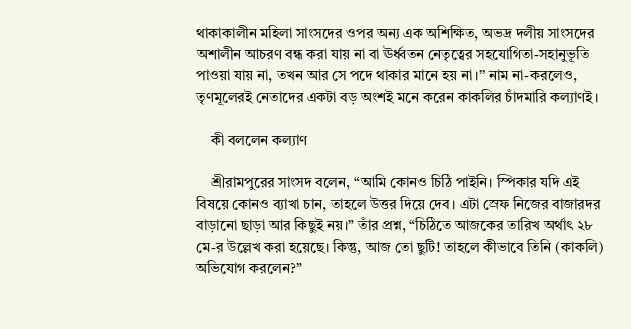থাকাকালীন মহিলা সাংসদের ওপর অন্য এক অশিক্ষিত, অভদ্র দলীয় সাংসদের অশালীন আচরণ বন্ধ করা যায় না বা ঊর্ধ্বতন নেতৃত্বের সহযোগিতা-সহানুভূতি পাওয়া যায় না, তখন আর সে পদে থাকার মানে হয় না।’’ নাম না-করলেও, তৃণমূলেরই নেতাদের একটা বড় অংশই মনে করেন কাকলির চাঁদমারি কল্যাণই।

    কী বললেন কল্যাণ

    শ্রীরামপুরের সাংসদ বলেন, “আমি কোনও চিঠি পাইনি। স্পিকার যদি এই বিষয়ে কোনও ব্যাখা চান, তাহলে উত্তর দিয়ে দেব। এটা স্রেফ নিজের বাজারদর বাড়ানো ছাড়া আর কিছুই নয়।” তাঁর প্রশ্ন, “চিঠিতে আজকের তারিখ অর্থাৎ ২৮ মে-র উল্লেখ করা হয়েছে। কিন্তু, আজ তো ছুটি! তাহলে কীভাবে তিনি (কাকলি) অভিযোগ করলেন?”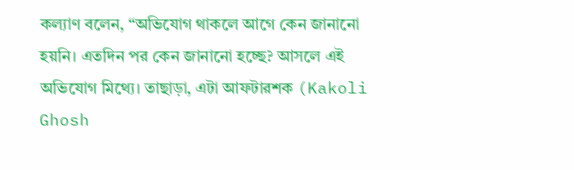কল্যাণ বলেন, “অভিযোগ থাকলে আগে কেন জানানো হয়নি। এতদিন পর কেন জানানো হচ্ছে? আসলে এই অভিযোগ মিথ্যে। তাছাড়া, এটা আফটারশক (Kakoli Ghosh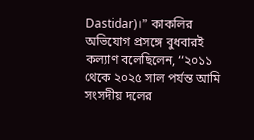Dastidar)।” কাকলির অভিযোগ প্রসঙ্গে বুধবারই কল্যাণ বলেছিলেন, ‘‘২০১১ থেকে ২০২৫ সাল পর্যন্ত আমি সংসদীয় দলের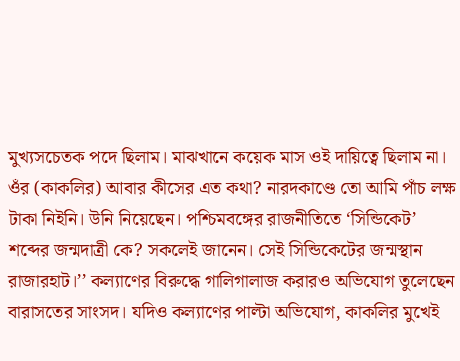মুখ্যসচেতক পদে ছিলাম। মাঝখানে কয়েক মাস ওই দায়িত্বে ছিলাম না। ওঁর (কাকলির) আবার কীসের এত কথা? নারদকাণ্ডে তো আমি পাঁচ লক্ষ টাকা নিইনি। উনি নিয়েছেন। পশ্চিমবঙ্গের রাজনীতিতে ‘সিন্ডিকেট’ শব্দের জন্মদাত্রী কে? সকলেই জানেন। সেই সিন্ডিকেটের জন্মস্থান রাজারহাট।’’ কল্যাণের বিরুদ্ধে গালিগালাজ করারও অভিযোগ তুলেছেন বারাসতের সাংসদ। যদিও কল্যাণের পাল্টা অভিযোগ, কাকলির মুখেই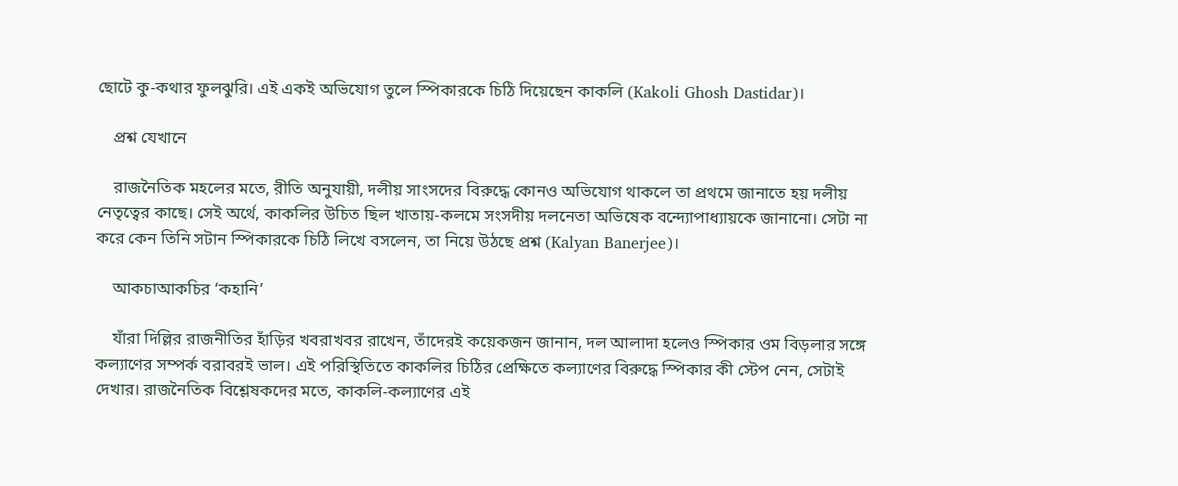ছোটে কু-কথার ফুলঝুরি। এই একই অভিযোগ তুলে স্পিকারকে চিঠি দিয়েছেন কাকলি (Kakoli Ghosh Dastidar)।

    প্রশ্ন যেখানে

    রাজনৈতিক মহলের মতে, রীতি অনুযায়ী, দলীয় সাংসদের বিরুদ্ধে কোনও অভিযোগ থাকলে তা প্রথমে জানাতে হয় দলীয় নেতৃত্বের কাছে। সেই অর্থে, কাকলির উচিত ছিল খাতায়-কলমে সংসদীয় দলনেতা অভিষেক বন্দ্যোপাধ্যায়কে জানানো। সেটা না করে কেন তিনি সটান স্পিকারকে চিঠি লিখে বসলেন, তা নিয়ে উঠছে প্রশ্ন (Kalyan Banerjee)।

    আকচাআকচির ‘কহানি’

    যাঁরা দিল্লির রাজনীতির হাঁড়ির খবরাখবর রাখেন, তাঁদেরই কয়েকজন জানান, দল আলাদা হলেও স্পিকার ওম বিড়লার সঙ্গে কল্যাণের সম্পর্ক বরাবরই ভাল। এই পরিস্থিতিতে কাকলির চিঠির প্রেক্ষিতে কল্যাণের বিরুদ্ধে স্পিকার কী স্টেপ নেন, সেটাই দেখার। রাজনৈতিক বিশ্লেষকদের মতে, কাকলি-কল্যাণের এই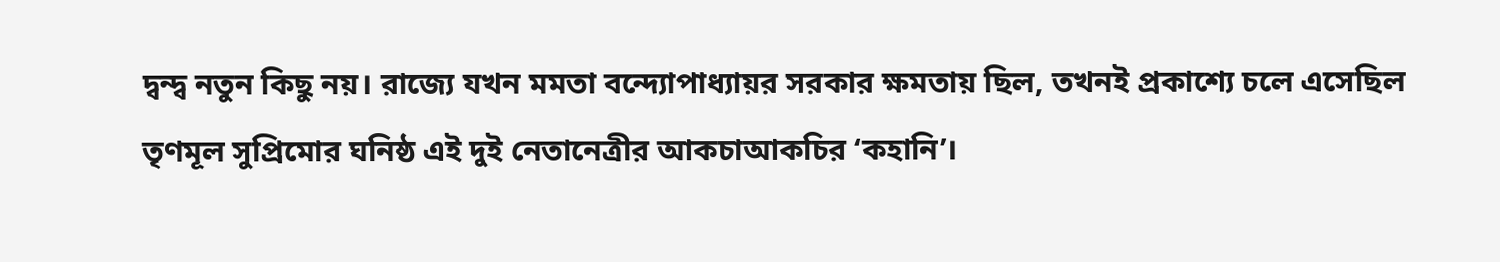দ্বন্দ্ব নতুন কিছু নয়। রাজ্যে যখন মমতা বন্দ্যোপাধ্যায়র সরকার ক্ষমতায় ছিল, তখনই প্রকাশ্যে চলে এসেছিল তৃণমূল সুপ্রিমোর ঘনিষ্ঠ এই দুই নেতানেত্রীর আকচাআকচির ‘কহানি’।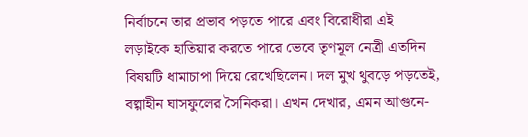নির্বাচনে তার প্রভাব পড়তে পারে এবং বিরোধীরা এই লড়াইকে হাতিয়ার করতে পারে ভেবে তৃণমূল নেত্রী এতদিন বিষয়টি ধামাচাপা দিয়ে রেখেছিলেন। দল মুখ থুবড়ে পড়তেই, বল্গাহীন ঘাসফুলের সৈনিকরা। এখন দেখার, এমন আগুনে-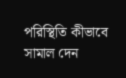পরিস্থিতি কীভাবে সামাল দেন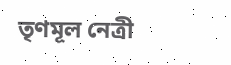তৃণমূল নেত্রী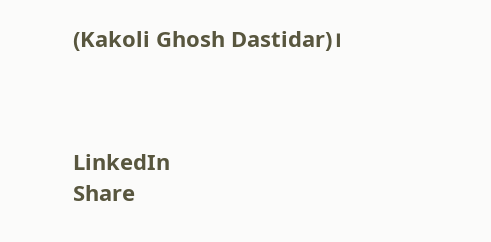(Kakoli Ghosh Dastidar)।



LinkedIn
Share